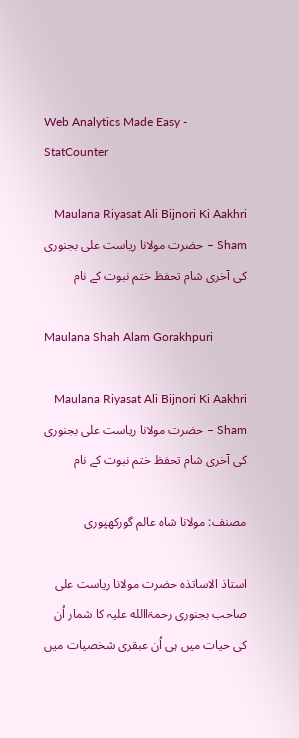Web Analytics Made Easy -
StatCounter

Maulana Riyasat Ali Bijnori Ki Aakhri Sham – حضرت مولانا ریاست علی بجنوری کی آخری شام تحفظ ختم نبوت کے نام

Maulana Shah Alam Gorakhpuri

Maulana Riyasat Ali Bijnori Ki Aakhri Sham – حضرت مولانا ریاست علی بجنوری کی آخری شام تحفظ ختم نبوت کے نام

مصنف: مولانا شاہ عالم گورکھپوری

استاذ الاساتذہ حضرت مولانا ریاست علی صاحب بجنوری رحمۃاالله علیہ کا شمار اُن کی حیات میں ہی اُن عبقری شخصیات میں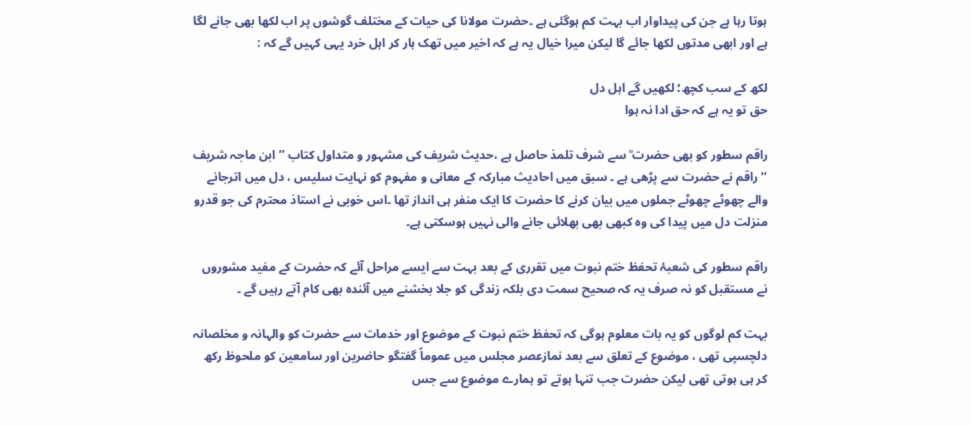ہوتا رہا ہے جن کی پیداوار اب بہت کم ہوگئی ہے ۔حضرت مولانا کی حیات کے مختلف گوشوں پر اب لکھا بھی جانے لگا ہے اور ابھی مدتوں لکھا جائے گا لیکن میرا خیال یہ ہے کہ اخیر میں تھک ہار کر اہل خرد یہی کہیں گے کہ :

لکھ کے سب کچھ؛ لکھیں گے اہل دل
حق تو یہ ہے کہ حق ادا نہ ہوا

راقم سطور کو بھی حضرت ؒ سے شرف تلمذ حاصل ہے ،حدیث شریف کی مشہور و متداول کتاب ’’ابن ماجہ شریف ‘‘ راقم نے حضرت سے پڑھی ہے ۔ سبق میں احادیث مبارکہ کے معانی و مفہوم کو نہایت سلیس ، دل میں اترجانے والے چھوٹے چھوٹے جملوں میں بیان کرنے کا حضرت کا ایک منفر ہی انداز تھا ۔اس خوبی نے استاذ محترم کی جو قدرو منزلت دل میں پیدا کی وہ کبھی بھی بھلائی جانے والی نہیں ہوسکتی ہے۔

راقم سطور کی شعبۂ تحفظ ختم نبوت میں تقرری کے بعد بہت سے ایسے مراحل آئے کہ حضرت کے مفید مشوروں نے مستقبل کو نہ صرف یہ کہ صحیح سمت دی بلکہ زندگی کو جلا بخشنے میں آئندہ بھی کام آتے رہیں گے ۔

بہت کم لوگوں کو یہ بات معلوم ہوگی کہ تحفظ ختم نبوت کے موضوع اور خدمات سے حضرت کو والہانہ و مخلصانہ دلچسپی تھی ، موضوع کے تعلق سے بعد نمازعصر مجلس میں عموماً گفتگو حاضرین اور سامعین کو ملحوظ رکھ کر ہی ہوتی تھی لیکن حضرت جب تنہا ہوتے تو ہمارے موضوع سے جس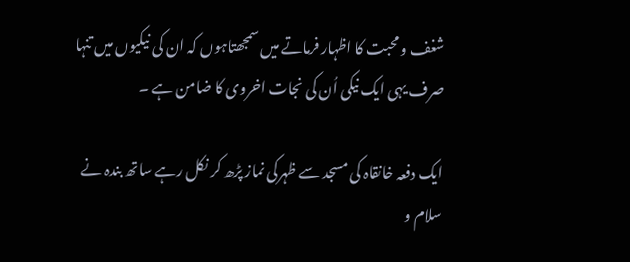شغف و محبت کا اظہار فرماتے میں سمجھتاہوں کہ ان کی نیکیوں میں تنہا صرف یہی ایک نیکی اُن کی نجات اخروی کا ضامن ہے ۔

ایک دفعہ خانقاہ کی مسجد سے ظہرکی نماز پڑھ کر نکل رہے ساتھ بندہ نے سلام و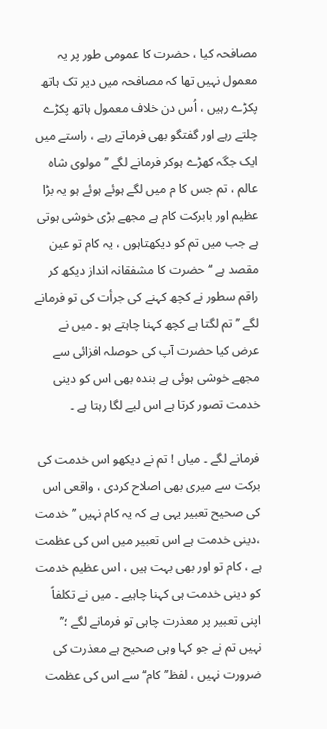مصافحہ کیا ، حضرت کا عمومی طور پر یہ معمول نہیں تھا کہ مصافحہ میں دیر تک ہاتھ پکڑے رہیں ، اُس دن خلاف معمول ہاتھ پکڑے چلتے رہے اور گفتگو بھی فرماتے رہے ، راستے میں ایک جگہ کھڑے ہوکر فرمانے لگے ’’ مولوی شاہ عالم ، تم جس کا م میں لگے ہوئے ہوئے ہو یہ بڑا عظیم اور بابرکت کام ہے مجھے بڑی خوشی ہوتی ہے جب میں تم کو دیکھتاہوں ، یہ کام تو عین مقصد ہے ‘‘ حضرت کا مشفقانہ انداز دیکھ کر راقم سطور نے کچھ کہنے کی جرأت کی تو فرمانے لگے ’’ تم لگتا ہے کچھ کہنا چاہتے ہو ۔ میں نے عرض کیا حضرت آپ کی حوصلہ افزائی سے مجھے خوشی ہوئی ہے بندہ بھی اس کو دینی خدمت تصور کرتا ہے اس لیے لگا رہتا ہے ۔

فرمانے لگے ۔ میاں ! تم نے دیکھو اس خدمت کی برکت سے میری بھی اصلاح کردی ، واقعی اس کی صحیح تعبیر یہی ہے کہ یہ کام نہیں ’’خدمت ،دینی خدمت ہے اس تعبیر میں اس کی عظمت ہے ، کام تو اور بھی بہت ہیں ، اس عظیم خدمت کو دینی خدمت ہی کہنا چاہیے ۔ میں نے تکلفاً اپنی تعبیر پر معذرت چاہی تو فرمانے لگے ؛’’ نہیں تم نے جو کہا وہی صحیح ہے معذرت کی ضرورت نہیں ، لفظ’’ کام‘‘ سے اس کی عظمت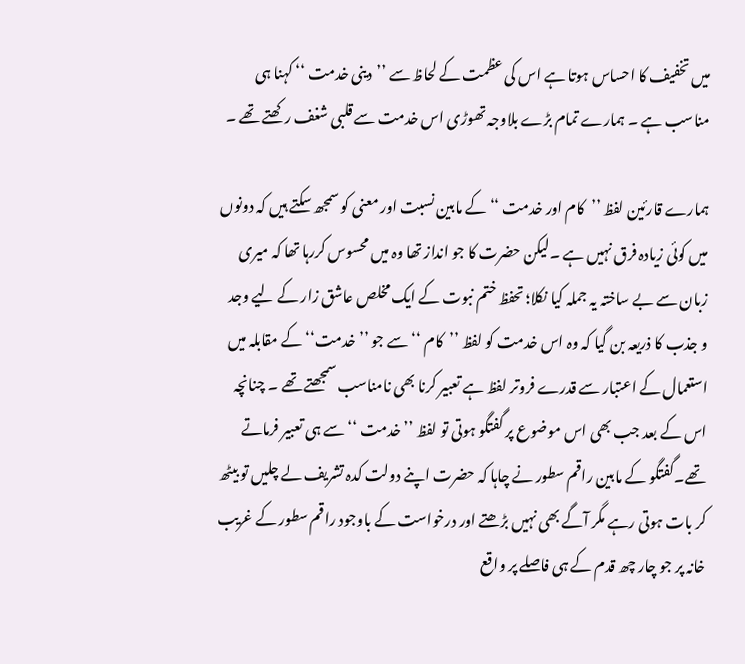میں تخفیف کا احساس ہوتا ہے اس کی عظمت کے لحاظ سے ’’دینی خدمت ‘‘ کہنا ہی مناسب ہے ۔ ہمارے تمام بڑے بلاوجہ تھوڑی اس خدمت سے قلبی شغف رکھتے تھے ۔

ہمارے قارئین لفظ ’’کام اور خدمت ‘‘ کے مابین نسبت اور معنی کو سمجھ سکتے ہیں کہ دونوں میں کوئی زیادہ فرق نہیں ہے ۔لیکن حضرت کا جو انداز تھا وہ میں محسوس کررہا تھا کہ میری زبان سے بے ساختہ یہ جملہ کیا نکلا؛ تحفظ ختم نبوت کے ایک مخلص عاشق زار کے لیے وجد و جذب کا ذریعہ بن گیا کہ وہ اس خدمت کو لفظ ’’کام ‘‘ سے جو ’’خدمت‘‘ کے مقابلہ میں استعمال کے اعتبار سے قدرے فروتر لفظ ہے تعبیر کرنا بھی نامناسب سمجھتے تھے ۔ چنانچہ اس کے بعد جب بھی اس موضوع پر گفتگو ہوتی تو لفظ ’’ خدمت ‘‘ سے ہی تعبیر فرماتے تھے۔گفتگو کے مابین راقم سطور نے چاہا کہ حضرت اپنے دولت کدہ تشریف لے چلیں تو بیٹھ کر بات ہوتی رہے مگر آگے بھی نہیں بڑھتے اور درخواست کے باوجود راقم سطور کے غریب خانہ پر جو چار چھ قدم کے ہی فاصلے پر واقع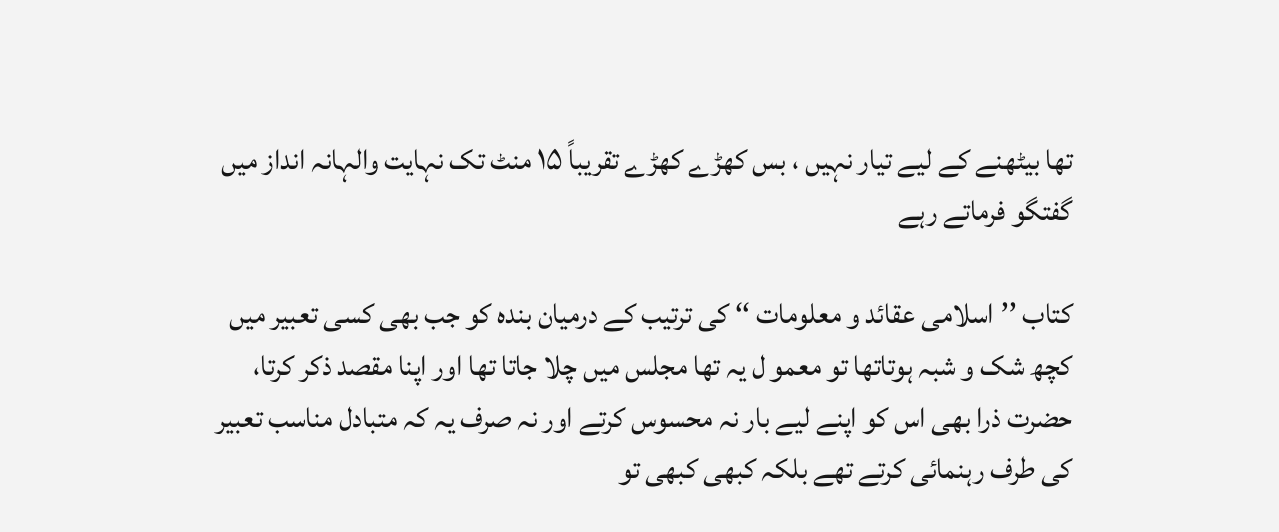تھا بیٹھنے کے لیے تیار نہیں ، بس کھڑے کھڑے تقریباً ۱۵ منٹ تک نہایت والہانہ انداز میں گفتگو فرماتے رہے

کتاب ’’اسلامی عقائد و معلومات ‘‘ کی ترتیب کے درمیان بندہ کو جب بھی کسی تعبیر میں کچھ شک و شبہ ہوتاتھا تو معمو ل یہ تھا مجلس میں چلا جاتا تھا اور اپنا مقصد ذکر کرتا، حضرت ذرا بھی اس کو اپنے لیے بار نہ محسوس کرتے اور نہ صرف یہ کہ متبادل مناسب تعبیر کی طرف رہنمائی کرتے تھے بلکہ کبھی کبھی تو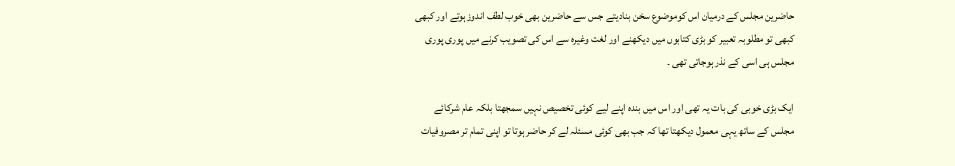حاضرین مجلس کے درمیان اس کوموضوع سخن بنادیتے جس سے حاضرین بھی خوب لطف اندوزہوتے اور کبھی کبھی تو مطلوبہ تعبیر کو بڑی کتابوں میں دیکھنے اور لغت وغیرہ سے اس کی تصویب کرنے میں پوری پوری مجلس ہی اسی کے نذر ہوجاتی تھی ۔

ایک بڑی خوبی کی بات یہ تھی اور اس میں بندہ اپنے لیے کوئی تخصیص نہیں سمجھتا بلکہ عام شرکائے مجلس کے ساتھ یہی معمول دیکھتا تھا کہ جب بھی کوئی مسئلہ لے کر حاضر ہوتا تو اپنی تمام تر مصروفیات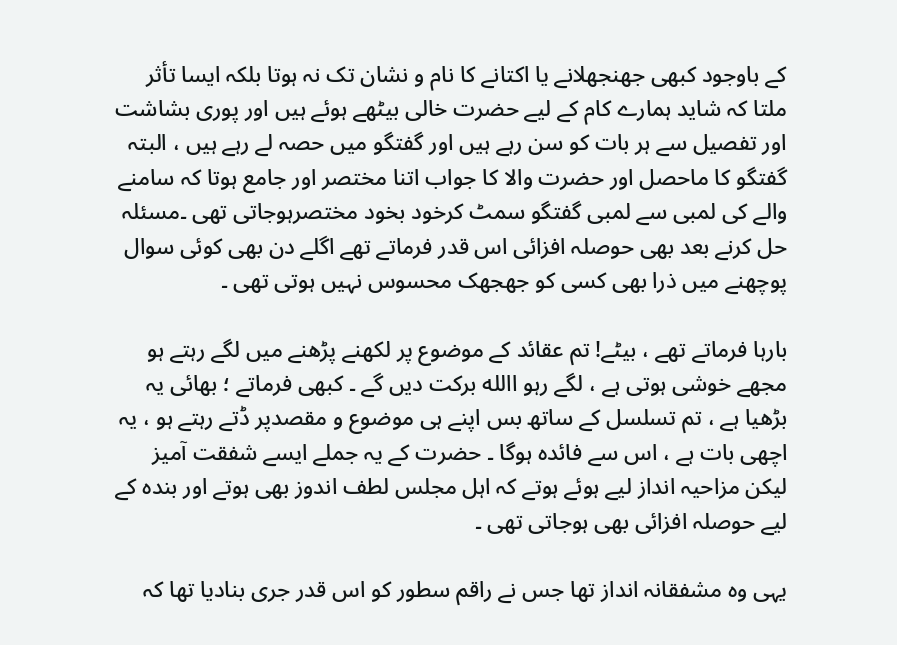کے باوجود کبھی جھنجھلانے یا اکتانے کا نام و نشان تک نہ ہوتا بلکہ ایسا تأثر ملتا کہ شاید ہمارے کام کے لیے حضرت خالی بیٹھے ہوئے ہیں اور پوری بشاشت اور تفصیل سے ہر بات کو سن رہے ہیں اور گفتگو میں حصہ لے رہے ہیں ، البتہ گفتگو کا ماحصل اور حضرت والا کا جواب اتنا مختصر اور جامع ہوتا کہ سامنے والے کی لمبی سے لمبی گفتگو سمٹ کرخود بخود مختصرہوجاتی تھی ۔مسئلہ حل کرنے بعد بھی حوصلہ افزائی اس قدر فرماتے تھے اگلے دن بھی کوئی سوال پوچھنے میں ذرا بھی کسی کو جھجھک محسوس نہیں ہوتی تھی ۔

بارہا فرماتے تھے ، بیٹے! تم عقائد کے موضوع پر لکھنے پڑھنے میں لگے رہتے ہو مجھے خوشی ہوتی ہے ، لگے رہو االله برکت دیں گے ۔ کبھی فرماتے ؛ بھائی یہ بڑھیا ہے ، تم تسلسل کے ساتھ بس اپنے ہی موضوع و مقصدپر ڈتے رہتے ہو ، یہ اچھی بات ہے ، اس سے فائدہ ہوگا ۔ حضرت کے یہ جملے ایسے شفقت آمیز لیکن مزاحیہ انداز لیے ہوئے ہوتے کہ اہل مجلس لطف اندوز بھی ہوتے اور بندہ کے لیے حوصلہ افزائی بھی ہوجاتی تھی ۔

یہی وہ مشفقانہ انداز تھا جس نے راقم سطور کو اس قدر جری بنادیا تھا کہ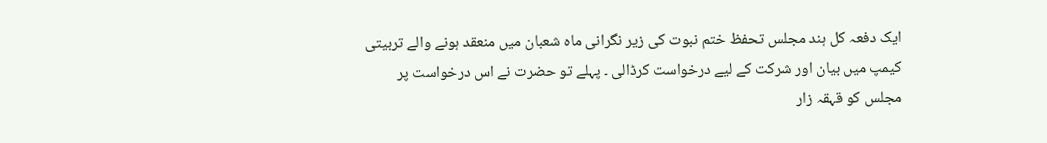ایک دفعہ کل ہند مجلس تحفظ ختم نبوت کی زیر نگرانی ماہ شعبان میں منعقد ہونے والے تربیتی کیمپ میں بیان اور شرکت کے لیے درخواست کرڈالی ۔ پہلے تو حضرت نے اس درخواست پر مجلس کو قہقہ زار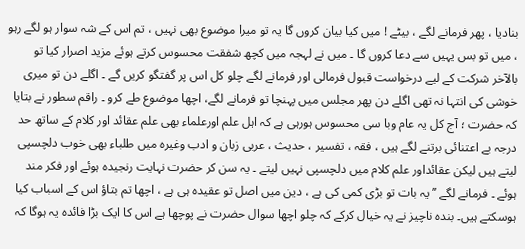بنادیا ، پھر فرمانے لگے ، بیٹے ! میں کیا بیان کروں گا یہ تو میرا موضوع بھی نہیں ، تم اس کے شہ سوار ہو لگے رہو ، میں تو بس یہیں سے دعا کروں گا ۔ میں نے لہجہ میں کچھ شفقت محسوس کرتے ہوئے مزید اصرار کیا تو بالآخر شرکت کے لیے درخواست قبول فرمالی اور فرمانے لگے چلو کل اس پر گفتگو کریں گے ۔ اگلے دن تو میری خوشی کی انتہا نہ تھی اگلے دن پھر مجلس میں پہنچا تو فرمانے لگے، اچھا موضوع طے کرو ۔ راقم سطور نے بتایا کہ حضرت ؛ آج کل یہ عام وبا سی محسوس ہورہی ہے کہ اہل علم اورعلماء بھی علم عقائد اور کلام کے ساتھ حد درجہ بے اعتنائی برتنے لگے ہیں ، فقہ ، تفسیر ، حدیث ، عربی زبان و ادب وغیرہ میں طلباء بھی خوب دلچسپی لیتے ہیں لیکن عقائداور علم کلام میں دلچسپی نہیں لیتے ۔ یہ سن کر حضرت نہایت رنجیدہ ہوئے اور فکر مند ہوئے ۔ فرمانے لگے ’’ یہ بات تو بڑی کمی کی ہے ، دین میں اصل تو عقیدہ ہی ہے ، اچھا تم بتاؤ اس کے اسباب کیا ہوسکتے ہیں۔ بندہ ناچیز نے یہ خیال کرکے کہ چلو اچھا سوال حضرت نے پوچھا ہے اس کا ایک بڑا فائدہ یہ ہوگا کہ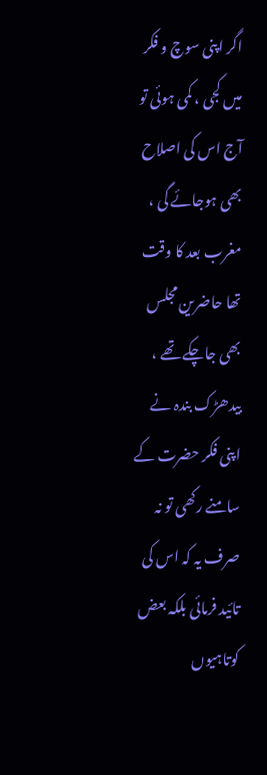اگر اپنی سوچ و فکر میں کجی ، کمی ہوئی تو آج اس کی اصلاح بھی ہوجائے گی ، مغرب بعد کا وقت تھا حاضرین مجلس بھی جاچکے تھے ، بیدھڑک بندہ نے اپنی فکر حضرت کے سامنے رکھی تو نہ صرف یہ کہ اس کی تائید فرمائی بلکہ بعض کوتاہیوں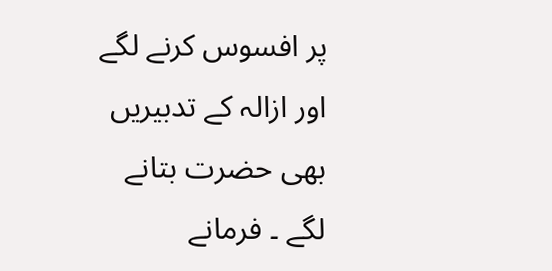پر افسوس کرنے لگے اور ازالہ کے تدبیریں بھی حضرت بتانے لگے ۔ فرمانے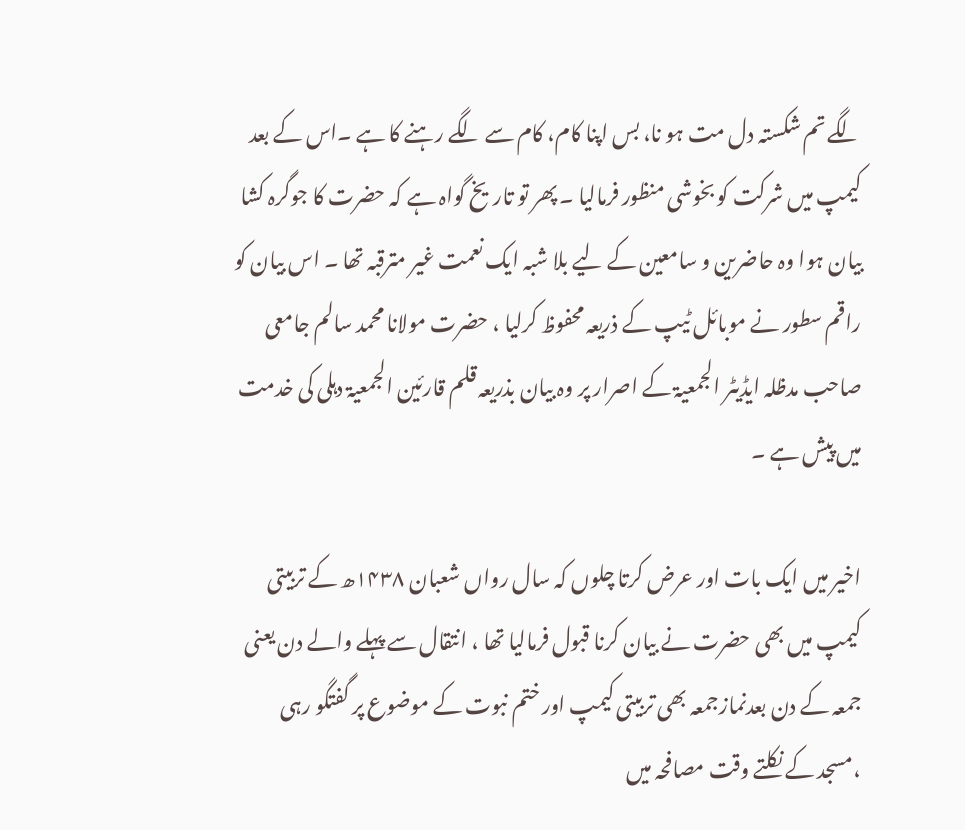لگے تم شکستہ دل مت ہو نا، بس اپنا کام، کام سے لگے رہنے کا ہے ۔اس کے بعد کیمپ میں شرکت کو بخوشی منظور فرمالیا ۔ پھر تو تاریخ گواہ ہے کہ حضرت کا جوگرہ کشا بیان ہوا وہ حاضرین و سامعین کے لیے بلا شبہ ایک نعمت غیر مترقبہ تھا ۔ اس بیان کو راقم سطور نے موبائل ٹیپ کے ذریعہ محفوظ کرلیا ، حضرت مولانا محمد سالم جامعی صاحب مدظلہ ایڈیٹر الجمعیۃ کے اصرار پر وہ بیان بذریعہ قلم قارئین الجمعیۃ دہلی کی خدمت میں پیش ہے ۔

اخیر میں ایک بات اور عرض کرتا چلوں کہ سال رواں شعبان ۱۴۳۸ھ کے تربیتی کیمپ میں بھی حضرت نے بیان کرنا قبول فرمالیا تھا ، انتقال سے پہلے والے دن یعنی جمعہ کے دن بعدنمازجمعہ بھی تربیتی کیمپ اور ختم نبوت کے موضوع پر گفتگو رہی ،مسجد کے نکلتے وقت مصافحہ میں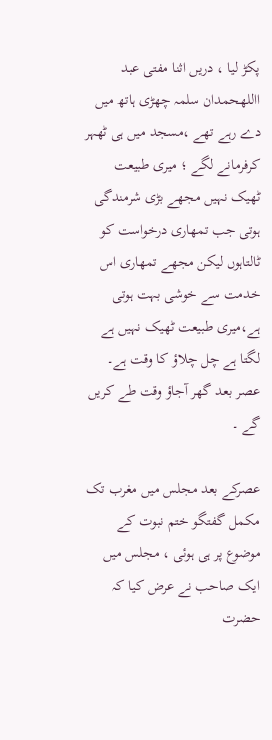پکڑ لیا ، دریں اثنا مفتی عبد االلهحمدان سلمہ چھڑی ہاتھ میں دے رہے تھے ،مسجد میں ہی ٹھہر کرفرمانے لگے ؛ میری طبیعت ٹھیک نہیں مجھے بڑی شرمندگی ہوتی جب تمھاری درخواست کو ٹالتاہوں لیکن مجھے تمھاری اس خدمت سے خوشی بہت ہوتی ہے،میری طبیعت ٹھیک نہیں ہے لگتا ہے چل چلاؤ کا وقت ہے۔ عصر بعد گھر آجاؤ وقت طے کریں گے ۔

عصرکے بعد مجلس میں مغرب تک مکمل گفتگو ختم نبوت کے موضوع پر ہی ہوئی ، مجلس میں ایک صاحب نے عرض کیا کہ حضرت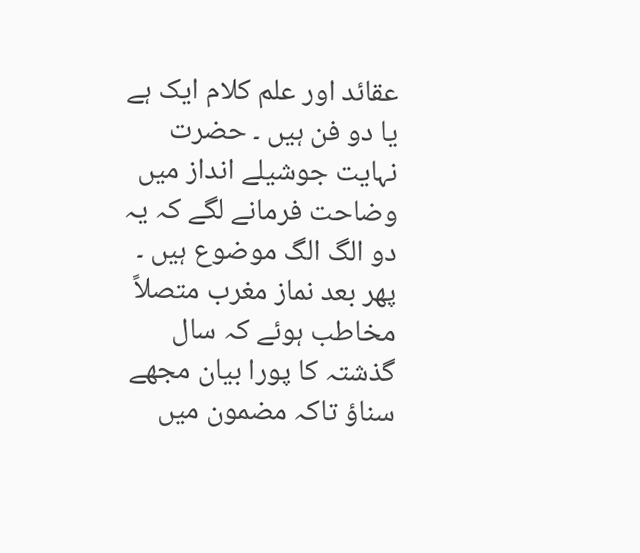عقائد اور علم کلام ایک ہے یا دو فن ہیں ۔ حضرت نہایت جوشیلے انداز میں وضاحت فرمانے لگے کہ یہ دو الگ الگ موضوع ہیں ۔ پھر بعد نماز مغرب متصلاً مخاطب ہوئے کہ سال گذشتہ کا پورا بیان مجھے سناؤ تاکہ مضمون میں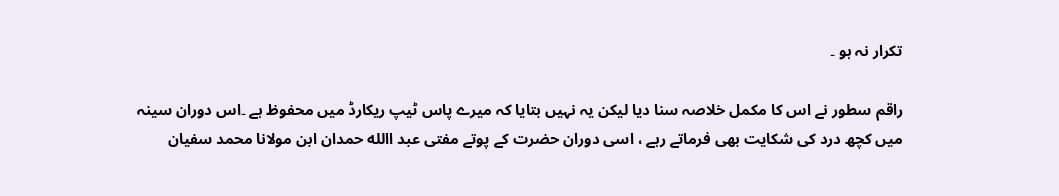تکرار نہ ہو ۔

راقم سطور نے اس کا مکمل خلاصہ سنا دیا لیکن یہ نہیں بتایا کہ میرے پاس ٹیپ ریکارڈ میں محفوظ ہے ۔اس دوران سینہ میں کچھ درد کی شکایت بھی فرماتے رہے ، اسی دوران حضرت کے پوتے مفتی عبد االله حمدان ابن مولانا محمد سفیان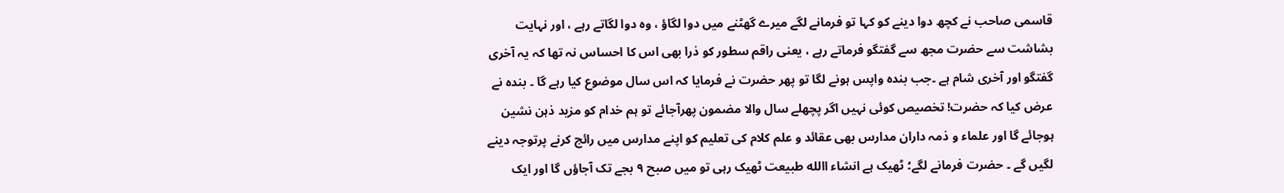قاسمی صاحب نے کچھ دوا دینے کو کہا تو فرمانے لگے میرے گھٹنے میں دوا لگاؤ ، وہ دوا لگاتے رہے ، اور نہایت بشاشت سے حضرت مجھ سے گفتگو فرماتے رہے ، یعنی راقم سطور کو ذرا بھی اس کا احساس نہ تھا کہ یہ آخری گفتگو اور آخری شام ہے ۔جب بندہ واپس ہونے لگا تو پھر حضرت نے فرمایا کہ اس سال موضوع کیا رہے گا ۔ بندہ نے عرض کیا کہ حضرت! تخصیص کوئی نہیں اگر پچھلے سال والا مضمون پھرآجائے تو ہم خدام کو مزید ذہن نشین ہوجائے گا اور علماء و ذمہ داران مدارس بھی عقائد و علم کلام کی تعلیم کو اپنے مدارس میں رائج کرنے پرتوجہ دینے لگیں گے ۔ حضرت فرمانے لگے؛ ٹھیک ہے انشاء االله طبیعت ٹھیک رہی تو میں صبح ۹ بجے تک آجاؤں گا اور ایک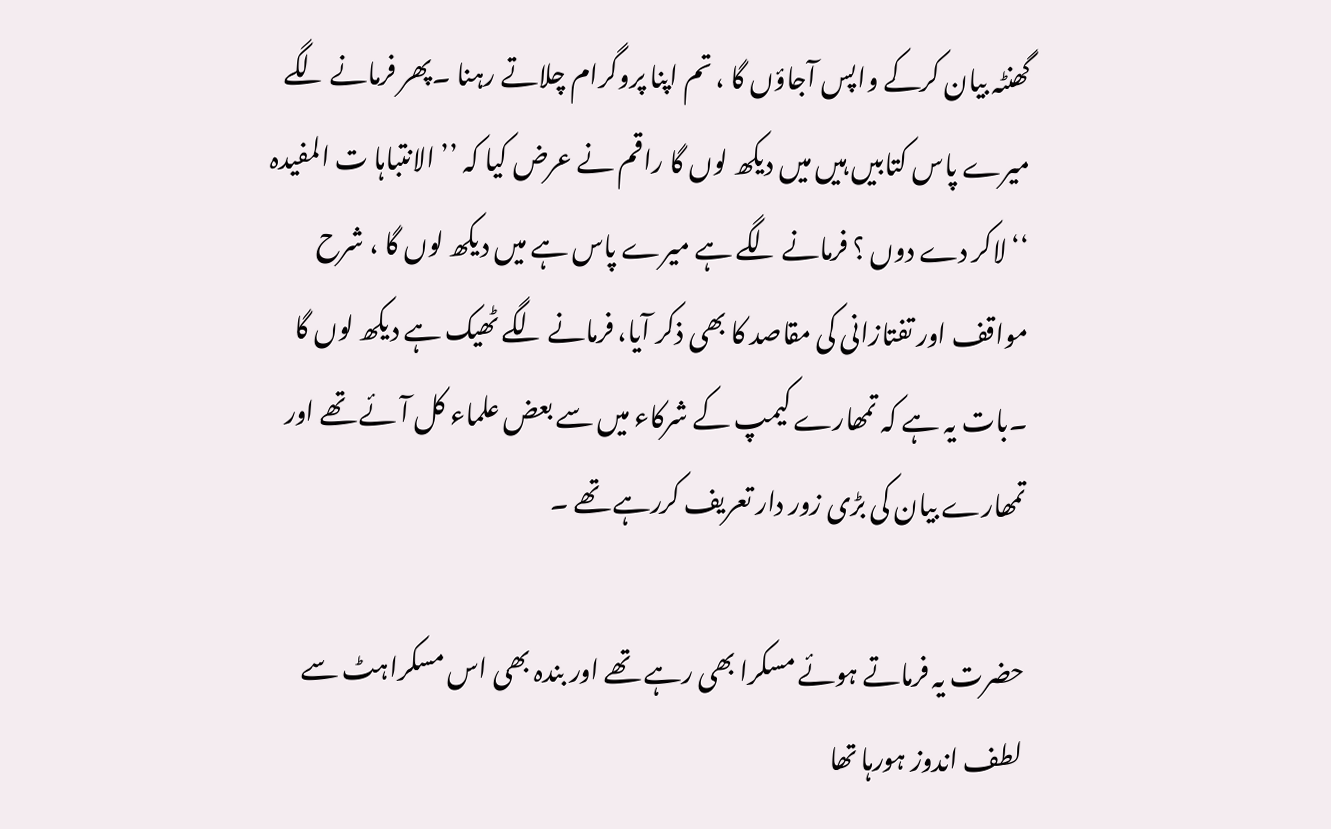گھنٹہ بیان کرکے واپس آجاؤں گا ، تم اپنا پروگرام چلاتے رہنا ۔پھر فرمانے لگے میرے پاس کتابیں ہیں میں دیکھ لوں گا راقم نے عرض کیا کہ ’’ الانتباہا ت المفیدہ ‘‘ لاکر دے دوں ؟ فرمانے لگے ہے میرے پاس ہے میں دیکھ لوں گا ، شرح مواقف اور تفتازانی کی مقاصد کا بھی ذکر آیا، فرمانے لگے ٹھیک ہے دیکھ لوں گا ۔بات یہ ہے کہ تمھارے کیمپ کے شرکاء میں سے بعض علماء کل آئے تھے اور تمھارے بیان کی بڑی زور دار تعریف کررہے تھے ۔

حضرت یہ فرماتے ہوئے مسکرا بھی رہے تھے اور بندہ بھی اس مسکراہٹ سے لطف اندوز ہورہا تھا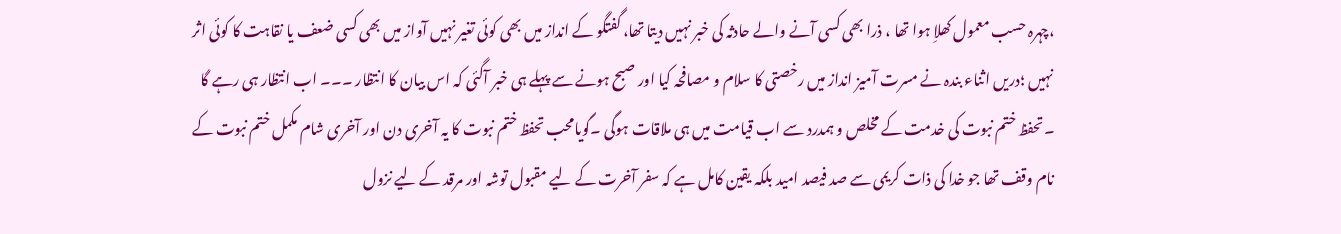،چہرہ حسب معمول کھلاِ ہوا تھا ، ذرا بھی کسی آنے والے حادثہ کی خبر نہیں دیتا تھا، گفتگو کے انداز میں بھی کوئی تغیر نہیں آواز میں بھی کسی ضعف یا نقاہت کا کوئی اثر نہیں ؛دریں اثناء بندہ نے مسرت آمیز انداز میں رخصتی کا سلام و مصافحہ کیا اور صبح ہونے سے پہلے ہی خبر آگئی کہ اس بیان کا انتظار ۔۔۔ اب انتظار ہی رہے گا ۔تحفظ ختم نبوت کی خدمت کے مخلص و ہمدرد سے اب قیامت میں ہی ملاقات ہوگی ۔گویامحب تحفظ ختم نبوت کا یہ آخری دن اور آخری شام مکمل ختم نبوت کے نام وقف تھا جو خدا کی ذات کریمی سے صد فیصد امید بلکہ یقین کامل ہے کہ سفر آخرت کے لیے مقبول توشہ اور مرقد کے لیے نزول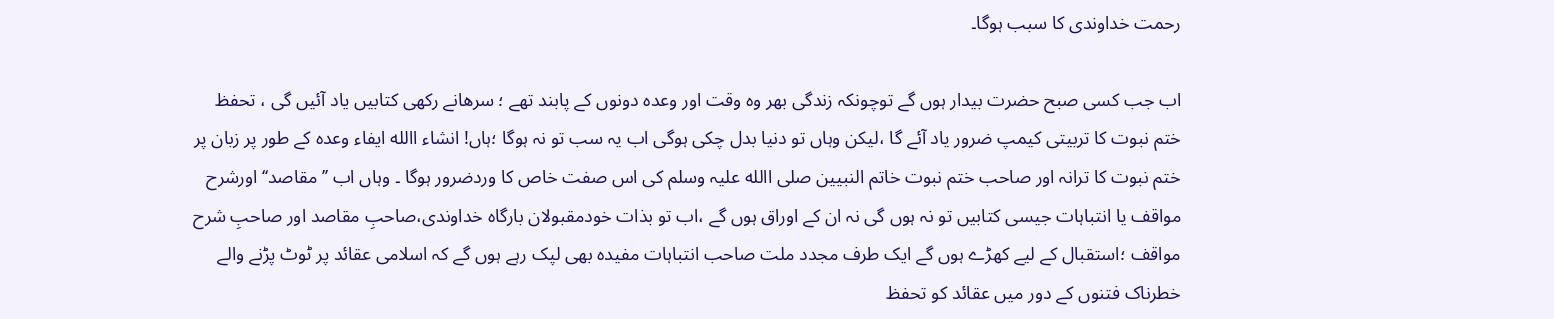رحمت خداوندی کا سبب ہوگا۔

اب جب کسی صبح حضرت بیدار ہوں گے توچونکہ زندگی بھر وہ وقت اور وعدہ دونوں کے پابند تھے ؛ سرھانے رکھی کتابیں یاد آئیں گی ، تحفظ ختم نبوت کا تربیتی کیمپ ضرور یاد آئے گا ،لیکن وہاں تو دنیا بدل چکی ہوگی اب یہ سب تو نہ ہوگا ؛ہاں! انشاء االله ایفاء وعدہ کے طور پر زبان پر ختم نبوت کا ترانہ اور صاحب ختم نبوت خاتم النبیین صلی االله علیہ وسلم کی اس صفت خاص کا وردضرور ہوگا ۔ وہاں اب ’’ مقاصد‘‘ اورشرح مواقف یا انتباہات جیسی کتابیں تو نہ ہوں گی نہ ان کے اوراق ہوں گے ،اب تو بذات خودمقبولان بارگاہ خداوندی،صاحبِ مقاصد اور صاحبِ شرح مواقف ؛استقبال کے لیے کھڑے ہوں گے ایک طرف مجدد ملت صاحب انتباہات مفیدہ بھی لپک رہے ہوں گے کہ اسلامی عقائد پر ٹوٹ پڑنے والے خطرناک فتنوں کے دور میں عقائد کو تحفظ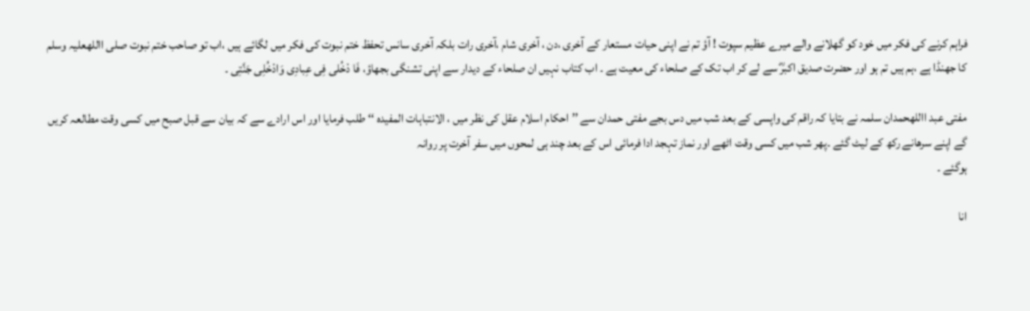فراہم کرنے کی فکر میں خود کو گھلانے والے میرے عظیم سپوت ! آؤ تم نے اپنی حیات مستعار کے آخری ،دن ، آخری شام ،آخری رات بلکہ آخری سانس تحفظ ختم نبوت کی فکر میں لگائے ہیں ،اب تو صاحب ختم نبوت صلی االلهعلیہ وسلم کا جھنڈا ہے ،ہم ہیں تم ہو اور حضرت صدیق اکبرؓ سے لے کر اب تک کے صلحاء کی معیت ہے ۔ اب کتاب نہیں ان صلحاء کے دیدار سے اپنی تشنگی بجھاؤ، فَا دْخُلی فِی عِبادِی وَادْخُلِی جَنَّتِی ۔

مفتی عبد االلهحمدان سلمہ نے بتایا کہ راقم کی واپسی کے بعد شب میں دس بجے مفتی حمدان سے ’’ احکام اسلام عقل کی نظر میں ، الانتباہات المفیدہ ‘‘ طلب فرمایا اور اس ارادے سے کہ بیان سے قبل صبح میں کسی وقت مطالعہ کریں گے اپنے سرھانے رکھ کے لیٹ گئے ۔پھر شب میں کسی وقت اٹھے اور نماز تہجد ادا فرمائی اس کے بعد چند ہی لمحوں میں سفر آخرت پر روانہ
ہوگئے ۔

انا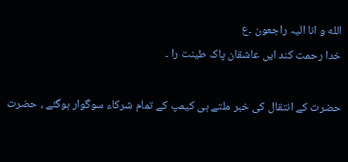الله و انا الیہ راجعون ۔ع
خدا رحمت کند ایں عاشقان پاک طینت را ۔

حضرت کے انتقال کی خبر ملتے ہی کیمپ کے تمام شرکاء سوگوار ہوگئے ، حضرت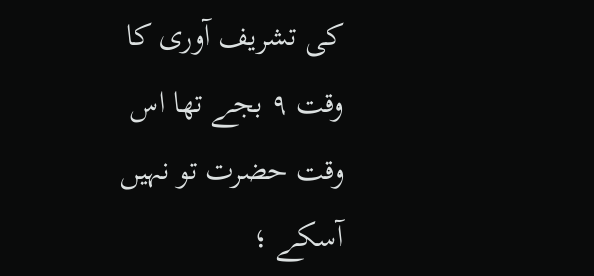کی تشریف آوری کا وقت ۹ بجے تھا اس وقت حضرت تو نہیں آسکے ؛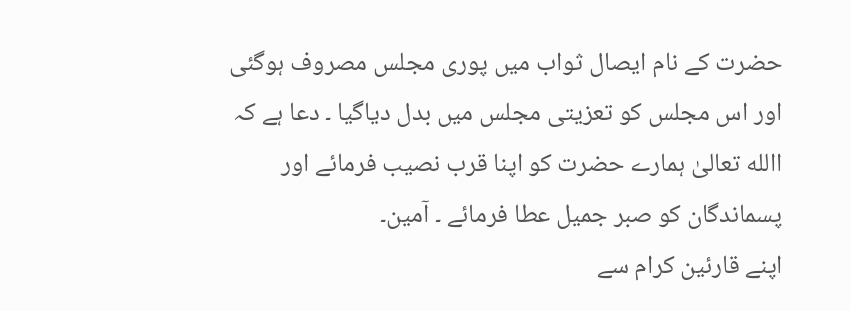حضرت کے نام ایصال ثواب میں پوری مجلس مصروف ہوگئی اور اس مجلس کو تعزیتی مجلس میں بدل دیاگیا ۔ دعا ہے کہ االله تعالیٰ ہمارے حضرت کو اپنا قرب نصیب فرمائے اور پسماندگان کو صبر جمیل عطا فرمائے ۔ آمین۔
اپنے قارئین کرام سے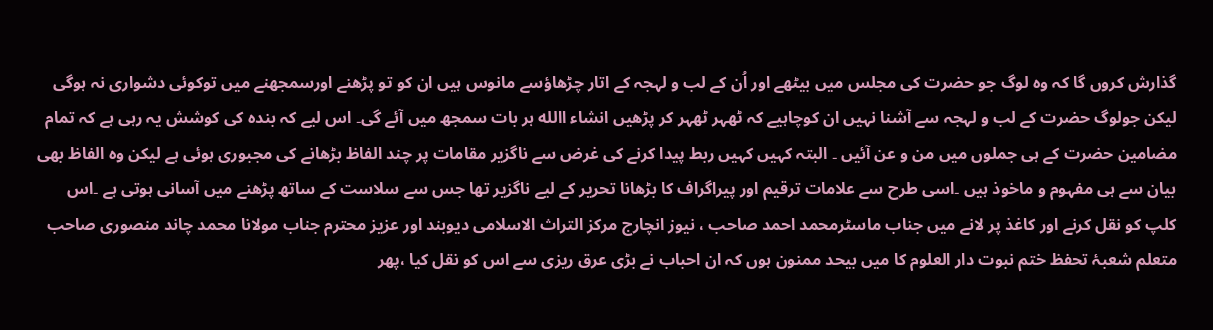گذارش کروں گا کہ وہ لوگ جو حضرت کی مجلس میں بیٹھے اور اُن کے لب و لہجہ کے اتار چڑھاؤسے مانوس ہیں ان کو تو پڑھنے اورسمجھنے میں توکوئی دشواری نہ ہوگی لیکن جولوگ حضرت کے لب و لہجہ سے آشنا نہیں ان کوچاہیے کہ ٹھہر ٹھہر کر پڑھیں انشاء االله ہر بات سمجھ میں آئے گی۔ اس لیے کہ بندہ کی کوشش یہ رہی ہے کہ تمام مضامین حضرت کے ہی جملوں میں من و عن آئیں ۔ البتہ کہیں کہیں ربط پیدا کرنے کی غرض سے ناگزیر مقامات پر چند الفاظ بڑھانے کی مجبوری ہوئی ہے لیکن وہ الفاظ بھی بیان سے ہی مفہوم و ماخوذ ہیں ۔اسی طرح سے علامات ترقیم اور پیراگراف کا بڑھانا تحریر کے لیے ناگزیر تھا جس سے سلاست کے ساتھ پڑھنے میں آسانی ہوتی ہے ۔اس کلپ کو نقل کرنے اور کاغذ پر لانے میں جناب ماسٹرمحمد احمد صاحب ، نیوز انچارج مرکز التراث الاسلامی دیوبند اور عزیز محترم جناب مولانا محمد چاند منصوری صاحب متعلم شعبۂ تحفظ ختم نبوت دار العلوم کا میں بیحد ممنون ہوں کہ ان احباب نے بڑی عرق ریزی سے اس کو نقل کیا ،پھر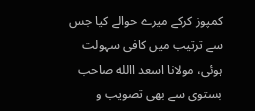کمپوز کرکے میرے حوالے کیا جس سے ترتیب میں کافی سہولت ہوئی، مولانا اسعد االله صاحب بستوی سے بھی تصویب و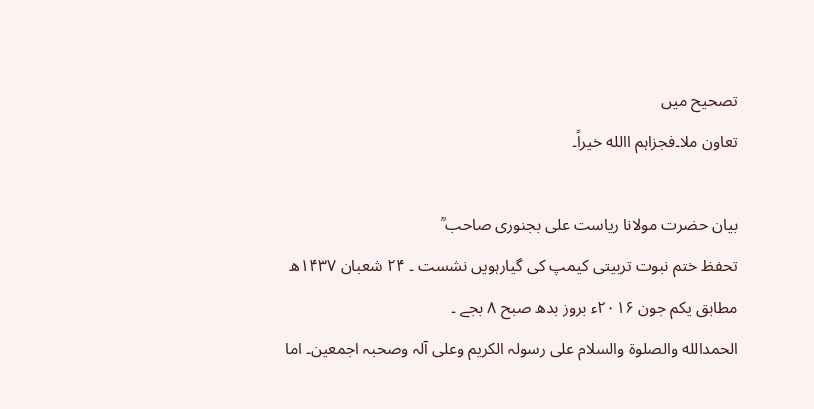تصحیح میں
تعاون ملا۔فجزاہم االله خیراً۔

بیان حضرت مولانا ریاست علی بجنوری صاحب ؒ
تحفظ ختم نبوت تربیتی کیمپ کی گیارہویں نشست ۔ ۲۴ شعبان ۱۴۳۷ھ مطابق یکم جون ۲۰۱۶ء بروز بدھ صبح ۸ بجے ۔
الحمدالله والصلوۃ والسلام علی رسولہ الکریم وعلی آلہ وصحبہ اجمعین۔ اما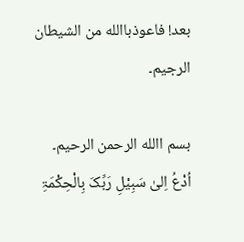بعد! فاعوذباالله من الشیطان الرجیم۔

بسم االله الرحمن الرحیم۔
اُدْعُ اِلیٰ سَبِیْلِ رَبِّکَ بِالْحِکْمَۃِ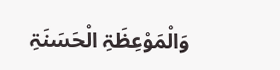وَالْمَوْعِظَۃِ الْحَسَنَۃِ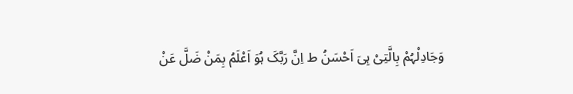وَجَادِلْہُمْ بِالَّتِیْ ہِیَ اَحْسَنُ ط اِنَّ رَبَّکَ ہُوَ اَعْلَمُ بِمَنْ ضَلَّ عَنْ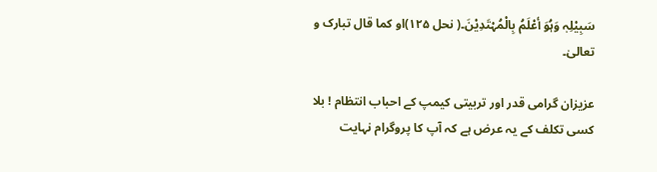سَبِیْلِہٖ وَہُوَ أعْلَمُ بِالْمُہْتَدِیْنَ۔( نحل ۱۲۵)او کما قال تبارک و تعالیٰ۔

عزیزان گرامی قدر اور تربیتی کیمپ کے احباب انتظام ! بلا کسی تکلف کے یہ عرض ہے کہ آپ کا پروگرام نہایت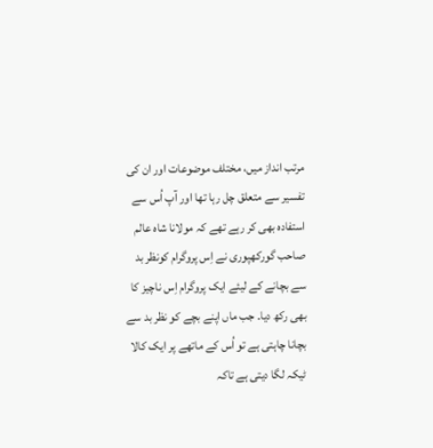مرتب انداز میں، مختلف موضوعات اور ان کی تفسیر سے متعلق چل رہا تھا اور آپ اُس سے استفادہ بھی کر رہے تھے کہ مولانا شاہ عالم صاحب گورکھپوری نے اِس پروگرام کونظر بد سے بچانے کے لیئے ایک پروگرام اِس ناچیز کا بھی رکھ دیا۔ جب ماں اپنے بچے کو نظر بد سے بچانا چاہتی ہے تو اُس کے ماتھے پر ایک کالا ٹیکہ لگا دیتی ہے تاکہ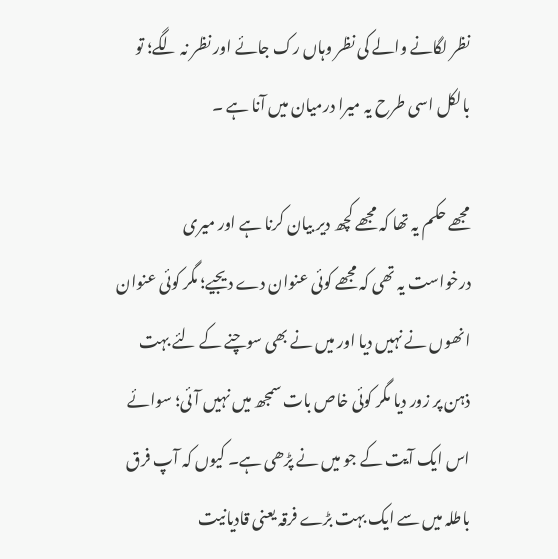نظر لگانے والے کی نظر وہاں رک جائے اور نظر نہ لگے؛ تو بالکل اسی طرح یہ میرا درمیان میں آنا ہے ۔

مجھے حکم یہ تھا کہ مجھے کچھ دیر بیان کرنا ہے اور میری درخواست یہ تھی کہ مجھے کوئی عنوان دے دیجیے؛ مگر کوئی عنوان انھوں نے نہیں دیا اور میں نے بھی سوچنے کے لئے بہت ذہن پر زور دیا مگر کوئی خاص بات سمجھ میں نہیں آئی؛ سوائے اس ایک آیت کے جو میں نے پڑھی ہے۔ کیوں کہ آپ فرق باطلہ میں سے ایک بہت بڑے فرقہ یعنی قادیانیت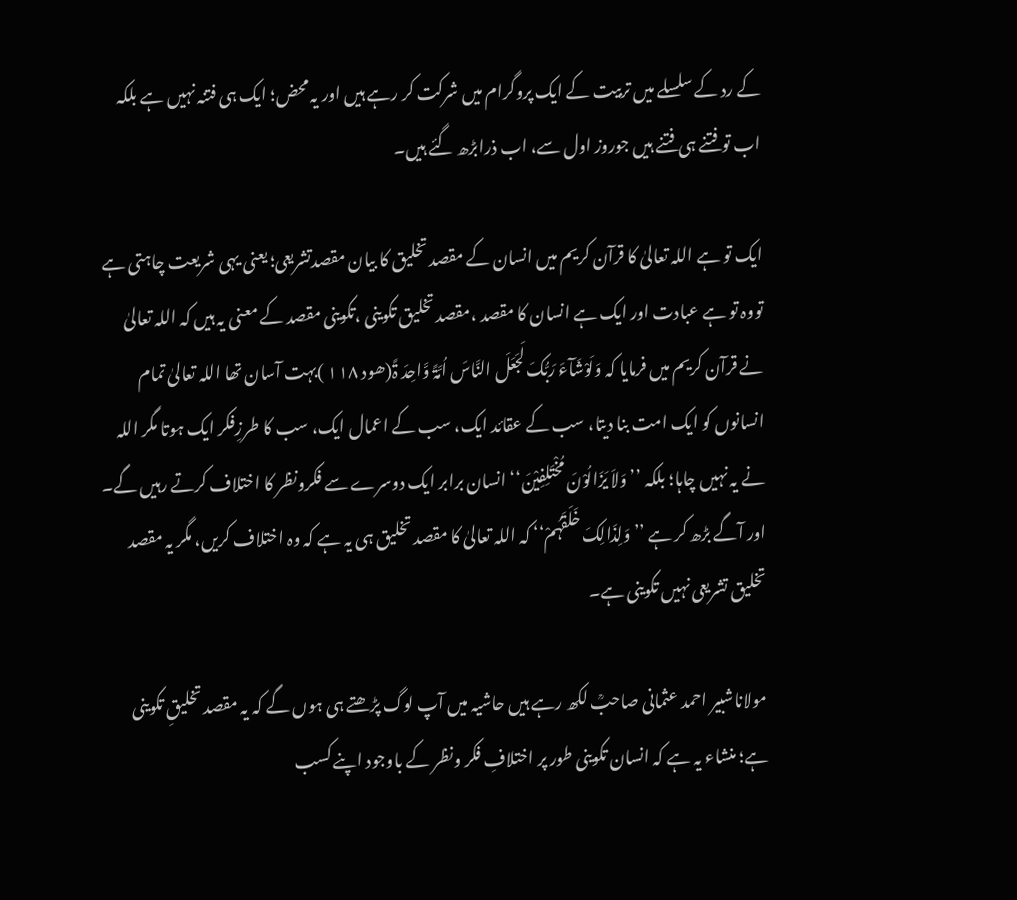کے رد کے سلسلے میں تربیت کے ایک پروگرام میں شرکت کر رہے ہیں اور یہ محض؛ ایک ہی فتنہ نہیں ہے بلکہ اب تو فتنے ہی فتنے ہیں جوروز اول سے، اب ذرابڑھ گئے ہیں۔

ایک تو ہے اللہ تعالیٰ کا قرآن کریم میں انسان کے مقصد تخلیق کا بیان مقصدتشریعی؛ یعنی یہی شریعت چاہتی ہے تووہ تو ہے عبادت اور ایک ہے انسان کا مقصد ،مقصد تخلیق تکوینی ،تکوینی مقصد کے معنی یہ ہیں کہ اللہ تعالیٰ نے قرآن کریم میں فرمایا کہ وَلَوْشَآءَ رَبُّکَ لَجَعَلَ النَّاسَ اُمَّۃً وَّاحِدَ ۃً(ھود ۱۱۸ )بہت آسان تھا اللہ تعالیٰ تمام انسانوں کو ایک امت بنا دیتا، سب کے عقائد ایک، سب کے اعمال ایک، سب کا طرزِفکر ایک ہوتا مگر اللہ نے یہ نہیں چاہا؛ بلکہ ’’وَلاَ یَزَالُوْنَ مُخْتَلِفِیْنَ‘‘ انسان برابر ایک دوسرے سے فکرونظر کا اختلاف کرتے رہیں گے۔ اور آگے بڑھ کر ہے ’’ وَلِذَالِکَ خَلَقَہُمْ‘‘ کہ اللہ تعالیٰ کا مقصد تخلیق ہی یہ ہے کہ وہ اختلاف کریں، مگر یہ مقصد تخلیق تشریعی نہیں تکوینی ہے۔

مولاناشبیر احمد عثمانی صاحبؒ لکھ رہے ہیں حاشیہ میں آپ لوگ پڑھتے ہی ہوں گے کہ یہ مقصد تخلیقِ تکوینی ہے؛ منشاء یہ ہے کہ انسان تکوینی طور پر اختلافِ فکر ونظر کے باوجود اپنے کسب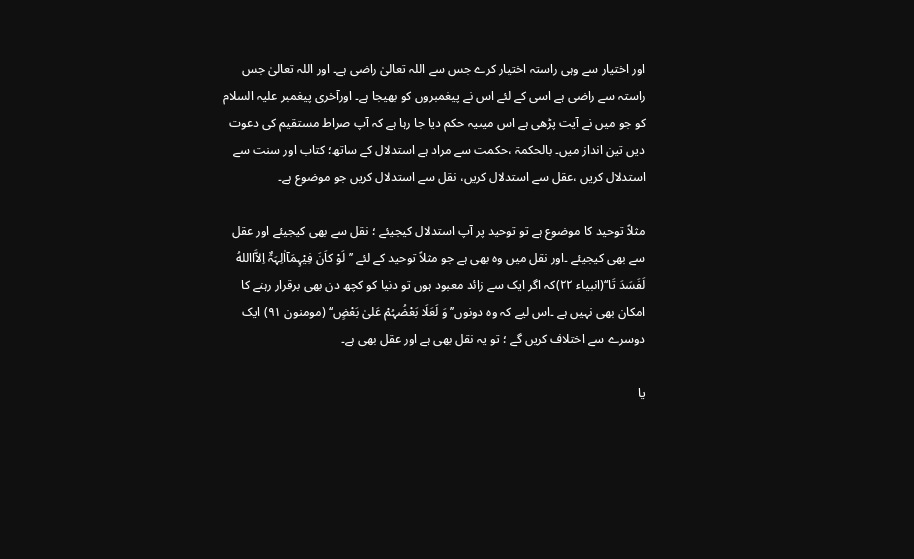اور اختیار سے وہی راستہ اختیار کرے جس سے اللہ تعالیٰ راضی ہے۔ اور اللہ تعالیٰ جس راستہ سے راضی ہے اسی کے لئے اس نے پیغمبروں کو بھیجا ہے۔ اورآخری پیغمبر علیہ السلام کو جو میں نے آیت پڑھی ہے اس میںیہ حکم دیا جا رہا ہے کہ آپ صراط مستقیم کی دعوت دیں تین انداز میں۔ بالحکمۃ ،حکمت سے مراد ہے استدلال کے ساتھ؛ کتاب اور سنت سے استدلال کریں ،عقل سے استدلال کریں، نقل سے استدلال کریں جو موضوع ہے۔

مثلاً توحید کا موضوع ہے تو توحید پر آپ استدلال کیجیئے ؛ نقل سے بھی کیجیئے اور عقل سے بھی کیجیئے ۔اور نقل میں وہ بھی ہے جو مثلاً توحید کے لئے ’’لَوْ کاَنَ فِیْہِمَآاٰلِہَۃٌ اِلاَّااللهُ لَفَسَدَ تَا‘‘(انبیاء ۲۲)کہ اگر ایک سے زائد معبود ہوں تو دنیا کو کچھ دن بھی برقرار رہنے کا امکان بھی نہیں ہے ۔اس لیے کہ وہ دونوں’’وَ لَعَلَا بَعْضُہُمْ عَلیٰ بَعْضٍ‘‘ (مومنون ۹۱) ایک دوسرے سے اختلاف کریں گے ؛ تو یہ نقل بھی ہے اور عقل بھی ہے۔

یا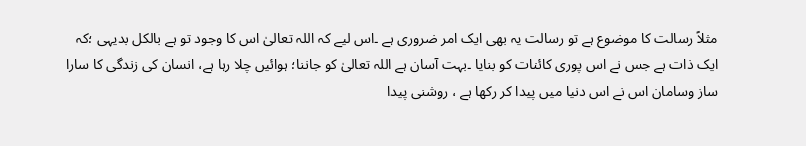مثلاً رسالت کا موضوع ہے تو رسالت یہ بھی ایک امر ضروری ہے ۔اس لیے کہ اللہ تعالیٰ اس کا وجود تو ہے بالکل بدیہی ؛کہ ایک ذات ہے جس نے اس پوری کائنات کو بنایا ۔بہت آسان ہے اللہ تعالیٰ کو جاننا؛ ہوائیں چلا رہا ہے، انسان کی زندگی کا سارا ساز وسامان اس نے اس دنیا میں پیدا کر رکھا ہے ، روشنی پیدا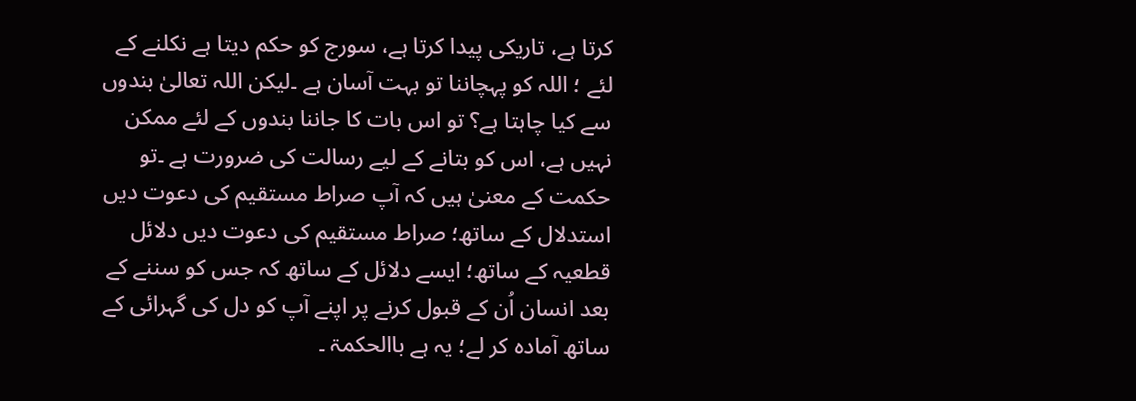کرتا ہے، تاریکی پیدا کرتا ہے، سورج کو حکم دیتا ہے نکلنے کے لئے ؛ اللہ کو پہچاننا تو بہت آسان ہے ۔لیکن اللہ تعالیٰ بندوں سے کیا چاہتا ہے؟ تو اس بات کا جاننا بندوں کے لئے ممکن نہیں ہے، اس کو بتانے کے لیے رسالت کی ضرورت ہے ۔تو حکمت کے معنیٰ ہیں کہ آپ صراط مستقیم کی دعوت دیں استدلال کے ساتھ؛ صراط مستقیم کی دعوت دیں دلائل قطعیہ کے ساتھ؛ ایسے دلائل کے ساتھ کہ جس کو سننے کے بعد انسان اُن کے قبول کرنے پر اپنے آپ کو دل کی گہرائی کے ساتھ آمادہ کر لے؛ یہ ہے باالحکمۃ ۔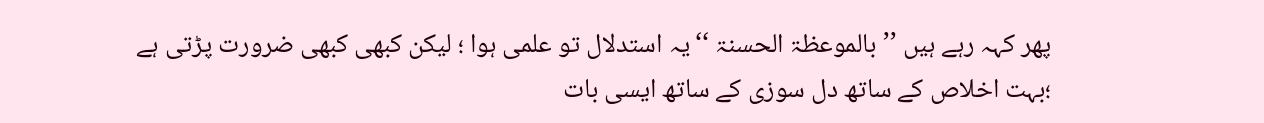پھر کہہ رہے ہیں ’’بالموعظۃ الحسنۃ ‘‘یہ استدلال تو علمی ہوا ؛ لیکن کبھی کبھی ضرورت پڑتی ہے ؛بہت اخلاص کے ساتھ دل سوزی کے ساتھ ایسی بات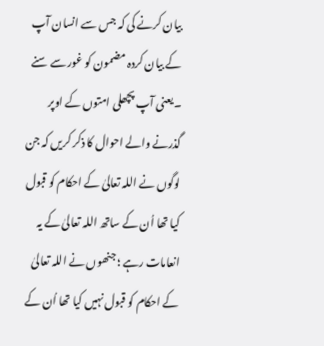بیان کرنے کی کہ جس سے انسان آپ کے بیان کردہ مضمون کو غور سے سنے ۔یعنی آپ پچھلی امتوں کے اوپر گذرنے والے احوال کا ذکر کریں کہ جن لوگوں نے اللہ تعالیٰ کے احکام کو قبول کیا تھا اُن کے ساتھ اللہ تعالیٰ کے یہ انعامات رہے ؛ جنھوں نے اللہ تعالیٰ کے احکام کو قبول نہیں کیا تھا اُن کے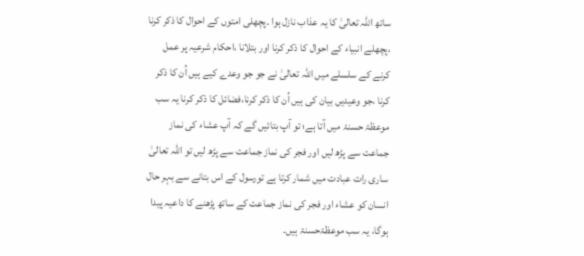ساتھ اللہ تعالیٰ کا یہ عذاب نازل ہوا ۔پچھلی امتوں کے احوال کا ذکر کرنا ،پچھلے انبیاء کے احوال کا ذکر کرنا اور بتلانا ،احکام شرعیہ پر عمل کرنے کے سلسلے میں اللہ تعالیٰ نے جو جو وعدے کیے ہیں اُن کا ذکر کرنا ،جو وعیدیں بیان کی ہیں اُن کا ذکر کرنا،فضائل کا ذکر کرنا یہ سب موعظۃ حسنۃ میں آتا ہے؛ تو آپ بتائیں گے کہ آپ عشاء کی نماز جماعت سے پڑھ لیں اور فجر کی نماز جماعت سے پڑھ لیں تو اللہ تعالیٰ ساری رات عبادت میں شمار کرتا ہے تورسول کے اس بتانے سے بہر حال انسان کو عشاء اور فجر کی نماز جماعت کے ساتھ پڑھنے کا داعیہ پیدا ہوگا، یہ سب موعظۃحسنۃ ہیں۔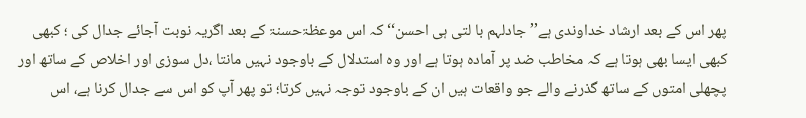پھر اس کے بعد ارشاد خداوندی ہے’’ جادلہم با لتی ہی احسن‘‘ کہ اس موعظۃحسنۃ کے بعد اگریہ نوبت آجائے جدال کی ؛ کبھی کبھی ایسا بھی ہوتا ہے کہ مخاطب ضد پر آمادہ ہوتا ہے اور وہ استدلال کے باوجود نہیں مانتا ،دل سوزی اور اخلاص کے ساتھ اور پچھلی امتوں کے ساتھ گذرنے والے جو واقعات ہیں ان کے باوجود توجہ نہیں کرتا؛ تو پھر آپ کو اس سے جدال کرنا ہے، اس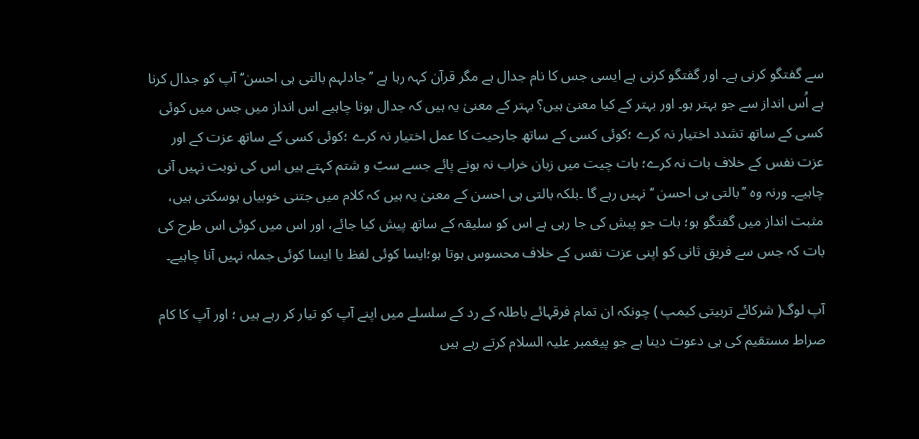سے گفتگو کرنی ہے۔ اور گفتگو کرنی ہے ایسی جس کا نام جدال ہے مگر قرآن کہہ رہا ہے ’’جادلہم بالتی ہی احسن‘‘ آپ کو جدال کرنا ہے اُس انداز سے جو بہتر ہو۔ اور بہتر کے کیا معنیٰ ہیں؟ بہتر کے معنیٰ یہ ہیں کہ جدال ہونا چاہیے اس انداز میں جس میں کوئی کسی کے ساتھ تشدد اختیار نہ کرے ؛کوئی کسی کے ساتھ جارحیت کا عمل اختیار نہ کرے ؛کوئی کسی کے ساتھ عزت کے اور عزت نفس کے خلاف بات نہ کرے؛ بات چیت میں زبان خراب نہ ہونے پائے جسے سبّ و شتم کہتے ہیں اس کی نوبت نہیں آنی چاہیے۔ ورنہ وہ ’’بالتی ہی احسن ‘‘نہیں رہے گا ۔بلکہ بالتی ہی احسن کے معنیٰ یہ ہیں کہ کلام میں جتنی خوبیاں ہوسکتی ہیں، مثبت انداز میں گفتگو ہو؛ بات جو پیش کی جا رہی ہے اس کو سلیقہ کے ساتھ پیش کیا جائے، اور اس میں کوئی اس طرح کی بات کہ جس سے فریق ثانی کو اپنی عزت نفس کے خلاف محسوس ہوتا ہو؛ایسا کوئی لفظ یا ایسا کوئی جملہ نہیں آنا چاہیے۔

آپ لوگ( شرکائے تربیتی کیمپ ) چونکہ ان تمام فرقہائے باطلہ کے رد کے سلسلے میں اپنے آپ کو تیار کر رہے ہیں ؛ اور آپ کا کام صراط مستقیم کی ہی دعوت دینا ہے جو پیغمبر علیہ السلام کرتے رہے ہیں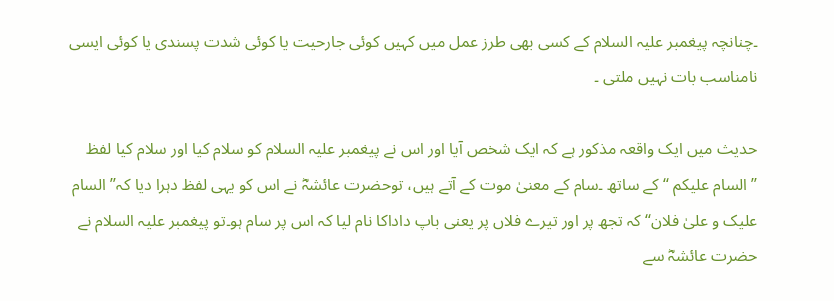۔چنانچہ پیغمبر علیہ السلام کے کسی بھی طرز عمل میں کہیں کوئی جارحیت یا کوئی شدت پسندی یا کوئی ایسی نامناسب بات نہیں ملتی ۔

حدیث میں ایک واقعہ مذکور ہے کہ ایک شخص آیا اور اس نے پیغمبر علیہ السلام کو سلام کیا اور سلام کیا لفظ ’’السام علیکم ‘‘ کے ساتھ ۔سام کے معنیٰ موت کے آتے ہیں، توحضرت عائشہؓ نے اس کو یہی لفظ دہرا دیا کہ’’ السام علیک و علیٰ فلان‘‘ کہ تجھ پر اور تیرے فلاں پر یعنی باپ داداکا نام لیا کہ اس پر سام ہو۔تو پیغمبر علیہ السلام نے حضرت عائشہؓ سے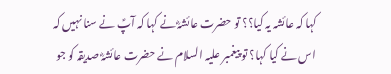کہا کہ عائشہ یہ کیا؟؟ تو حضرت عائشہؓ نے کہا کہ آپؑ نے سنا نہیں کہ اس نے کیا کہا؟ تو پیغمبر علیہ السلام نے حضرت عائشہؓ صدیقہ کو جو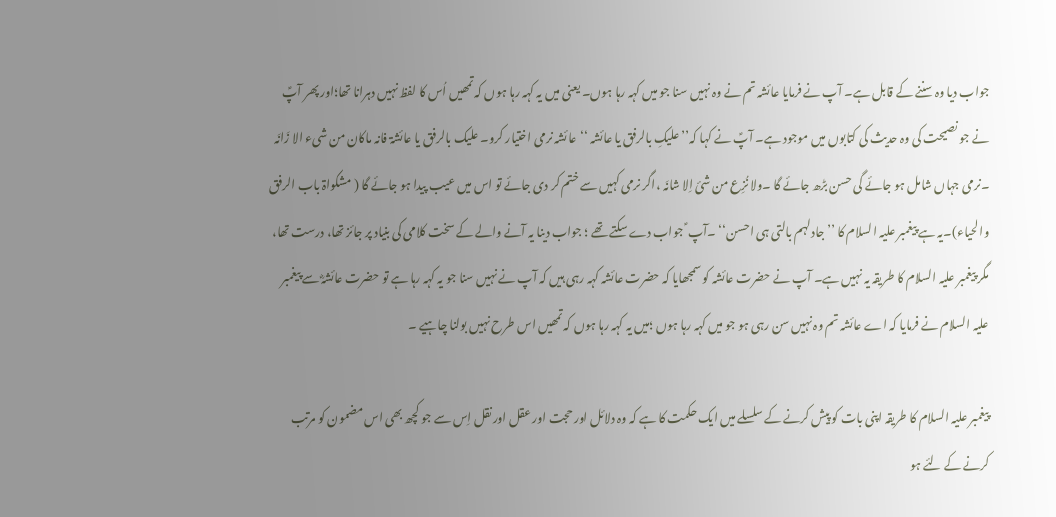جواب دیا وہ سننے کے قابل ہے۔ آپ نے فرمایا عائشہ تم نے وہ نہیں سنا جو میں کہہ رہا ہوں۔ یعنی میں یہ کہہ رہا ہوں کہ تمھیں اُس کا لفظ نہیں دہرانا تھا؛اور پھر آپؑ نے جو نصیحت کی وہ حدیث کی کتابوں میں موجود ہے۔ آپؑ نے کہا کہ’’ علیکِ بالرفق یا عائشہ ‘‘عائشہ نرمی اختیار کرو۔ علیک بالرفق یا عائشۃ فانہ ماکان من شیء الا زَانَہ ۔نرمی جہاں شامل ہو جائے گی حسن بڑھ جائے گا ۔ولا نُزِع من شئ اِلا شانَہ ،اگر نرمی کہیں سے ختم کر دی جائے تو اس میں عیب پیدا ہو جائے گا ( مشکواۃ باب الرفق وا لحیاء)۔یہ ہے پیغمبر علیہ السلام کا ’’جادلہم بالتی ہی احسن‘‘ ۔آپ ؑ جواب دے سکتے تھے ؛ جواب دینا یہ آنے والے کے سخت کلامی کی بنیاد پر جائز تھا، درست تھا، مگر پیغمبر علیہ السلام کا طریقہ یہ نہیں ہے۔ آپ نے حضرت عائشہ کو سمجھایا کہ حضرت عائشہ کہہ رہی ہیں کہ آپ نے نہیں سنا جو یہ کہہ رہا ہے تو حضرت عائشہؓ سے پیغمبر علیہ السلام نے فرمایا کہ اے عائشہ تم وہ نہیں سن رہی ہو جو میں کہہ رہا ہوں ؛میں یہ کہہ رہا ہوں کہ تمھیں اس طرح نہیں بولنا چاہیے ۔

پیغمبر علیہ السلام کا طریقہ اپنی بات کو پیش کرنے کے سلسلے میں ایک حکمت کا ہے کہ وہ دلائل اور حجت اور عقل اور نقل اِس سے جو کچھ بھی اس مضمون کو مرتب کرنے کے لئے ہو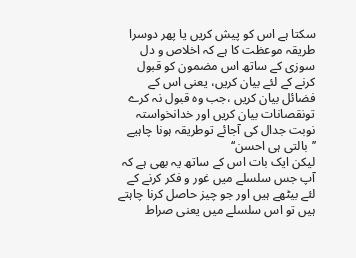سکتا ہے اس کو پیش کریں یا پھر دوسرا طریقہ موعظت کا ہے کہ اخلاص و دل سوزی کے ساتھ اس مضمون کو قبول کرنے کے لئے بیان کریں، یعنی اس کے فضائل بیان کریں ،جب وہ قبول نہ کرے تونقصانات بیان کریں اور خدانخواستہ نوبت جدال کی آجائے توطریقہ ہونا چاہیے ’’بالتی ہی احسن‘‘
لیکن ایک بات اس کے ساتھ یہ بھی ہے کہ آپ جس سلسلے میں غور و فکر کرنے کے لئے بیٹھے ہیں اور جو چیز حاصل کرنا چاہتے ہیں تو اس سلسلے میں یعنی صراط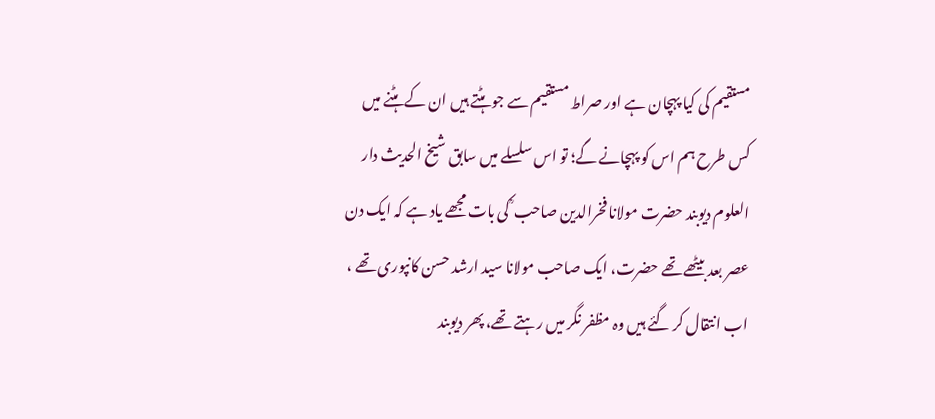مستقیم کی کیا پہچان ہے اور صراط مستقیم سے جو ہٹتے ہیں ان کے ہٹنے میں کس طرح ہم اس کو پہچانے گے؛ تو اس سلسلے میں سابق شیخ الحدیث دار العلوم دیوبند حضرت مولانا فخرالدین صاحب ؒ کی بات مجھے یاد ہے کہ ایک دن عصر بعد بیٹھے تھے حضرت، ایک صاحب مولانا سید ارشد حسن کانپوری تھے ، اب انتقال کر گئے ہیں وہ مظفر نگر میں رہتے تھے، پھر دیوبند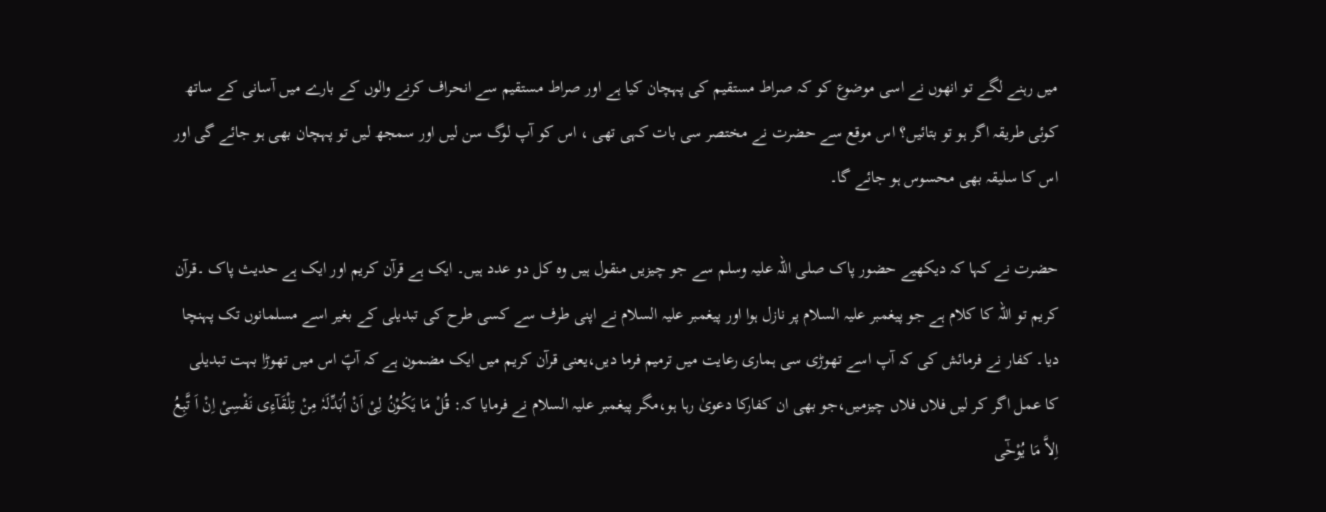میں رہنے لگے تو انھوں نے اسی موضوع کو کہ صراط مستقیم کی پہچان کیا ہے اور صراط مستقیم سے انحراف کرنے والوں کے بارے میں آسانی کے ساتھ کوئی طریقہ اگر ہو تو بتائیں؟ اس موقع سے حضرت نے مختصر سی بات کہی تھی ، اس کو آپ لوگ سن لیں اور سمجھ لیں تو پہچان بھی ہو جائے گی اور اس کا سلیقہ بھی محسوس ہو جائے گا۔

حضرت نے کہا کہ دیکھیے حضور پاک صلی اللہ علیہ وسلم سے جو چیزیں منقول ہیں وہ کل دو عدد ہیں۔ ایک ہے قرآن کریم اور ایک ہے حدیث پاک ۔قرآن کریم تو اللہ کا کلام ہے جو پیغمبر علیہ السلام پر نازل ہوا اور پیغمبر علیہ السلام نے اپنی طرف سے کسی طرح کی تبدیلی کے بغیر اسے مسلمانوں تک پہنچا دیا۔ کفار نے فرمائش کی کہ آپ اسے تھوڑی سی ہماری رعایت میں ترمیم فرما دیں،یعنی قرآن کریم میں ایک مضمون ہے کہ آپؑ اس میں تھوڑا بہت تبدیلی کا عمل اگر کر لیں فلاں فلاں چیزمیں،جو بھی ان کفارکا دعویٰ رہا ہو،مگر پیغمبر علیہ السلام نے فرمایا کہ: قُلْ مَا یَکُوْنُ لِیْ اَنْ اُبَدِّلَہٗ مِنْ تِلْقَآءِی نَفْسِیْ اِنْ اَ تَّبِعُ اِلاَّ مَا یُوْحٰٓی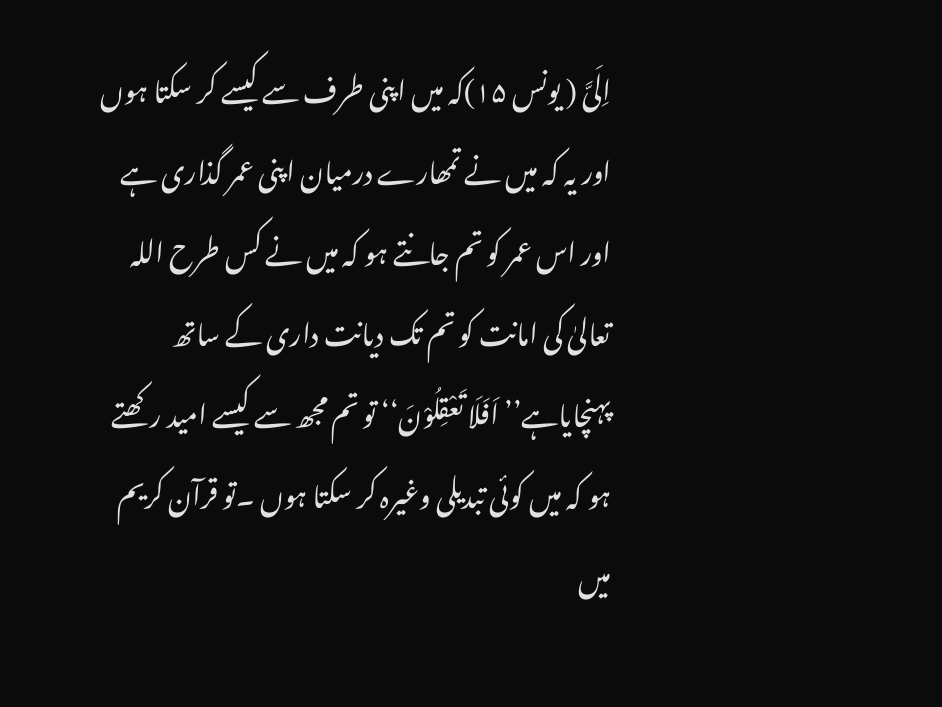اِلَیَّ ( یونس ۱۵)کہ میں اپنی طرف سے کیسے کر سکتا ہوں اور یہ کہ میں نے تمھارے درمیان اپنی عمر گذاری ہے اور اس عمر کو تم جانتے ہو کہ میں نے کس طرح اللہ تعالیٰ کی امانت کو تم تک دیانت داری کے ساتھ پہنچایاہے’’ اَفَلَا تَعْقِلُوْنَ‘‘ تو تم مجھ سے کیسے امید رکھتے ہو کہ میں کوئی تبدیلی وغیرہ کر سکتا ہوں ۔تو قرآن کریم میں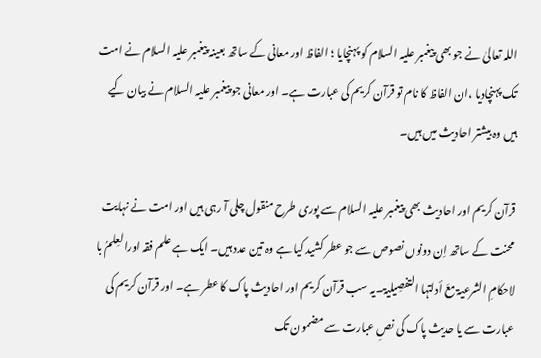اللہ تعالیٰ نے جو بھی پیغمبر علیہ السلام کو پہنچایا ؛ الفاظ اور معانی کے ساتھ بعینہ پیغمبر علیہ السلام نے امت تک پہنچادیا ،ان الفاظ کا نام تو قرآن کریم کی عبارت ہے۔ اور معانی جو پیغمبر علیہ السلام نے بیان کیے ہیں وہ بیشتر احادیث میں ہیں۔

قرآن کریم اور احادیث بھی پیغمبر علیہ السلام سے پوری طرح منقول چلی آ رہی ہیں اور امت نے نہایت محنت کے ساتھ اِن دونوں نصوص سے جو عطر کشید کیا ہے وہ تین عدد ہیں۔ ایک ہے علم فقہ اورالعِلمُ با لاحکامِ الشرعیۃ معَ أدلتہا التفصِیلیۃ۔یہ سب قرآن کریم اور احادیث پاک کا عطر ہے۔ اور قرآن کریم کی عبارت سے یا حدیث پاک کی نصِ عبارت سے مضمون تک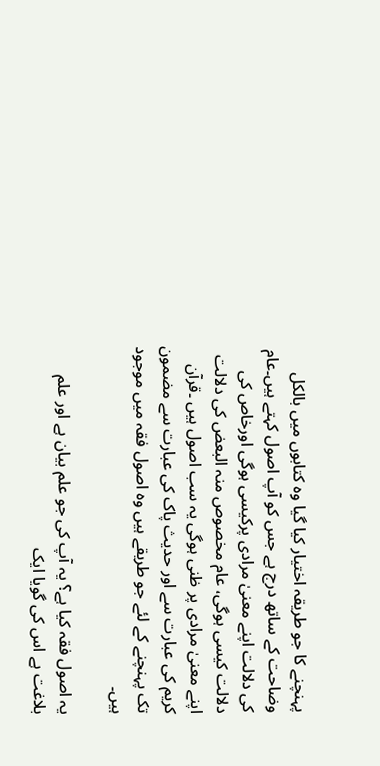پہنچنے کا جو طریقہ اختیار کیا گیا وہ کتابوں میں بالکل وضاحت کے ساتھ درج ہے جس کو آپ اصول کہتے ہیں۔عام کی دلالت اپنے معنیٰ مرادی پرکیسی ہوگی اورخاص کی دلالت کیسی ہوگی، عام مخصوص منہ البعض کی دلالت اپنے معنیٰ مرادی پر ظنی ہوگی یہ سب اصول ہیں ۔قرآن کریم کی عبارت سے اور حدیث پاک کی عبارت سے مضمون تک پہنچنے کے لئے جو طریقے ہیں وہ اصول فقہ میں موجود ہیں۔

یہ اصول فقہ کیا ہے؟ یہ آپ کی جو علم بیان ہے اور علم بلاغت ہے اس کی گویا ایک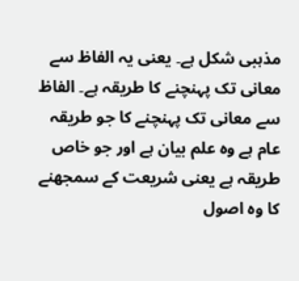مذہبی شکل ہے۔ یعنی یہ الفاظ سے معانی تک پہنچنے کا طریقہ ہے۔ الفاظ سے معانی تک پہنچنے کا جو طریقہ عام ہے وہ علم بیان ہے اور جو خاص طریقہ ہے یعنی شریعت کے سمجھنے کا وہ اصول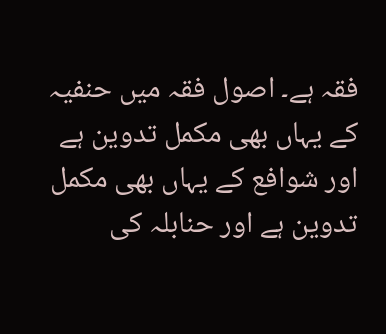فقہ ہے۔ اصول فقہ میں حنفیہ کے یہاں بھی مکمل تدوین ہے اور شوافع کے یہاں بھی مکمل تدوین ہے اور حنابلہ کی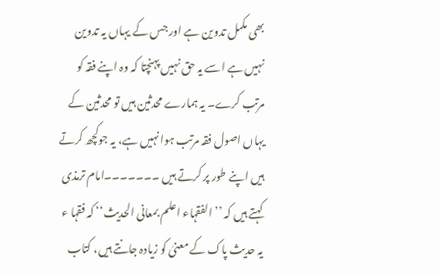بھی مکمل تدوین ہے اور جس کے یہاں یہ تدوین نہیں ہے اسے یہ حق نہیں پہنچتا کہ وہ اپنے فقہ کو مرتب کرے۔ یہ ہمارے محدثین ہیں تو محدثین کے یہاں اصول فقہ مرتب ہوا نہیں ہے، یہ جوکچھ کرتے ہیں اپنے طور پر کرتے ہیں ۔۔۔۔۔۔۔امام ترمذی کہتے ہیں کہ ’’الفقہاء اعلم بمعانی الحدیث‘‘ کہ فقہا ء یہ حدیث پاک کے معنیٰ کو زیادہ جانتے ہیں، کتاب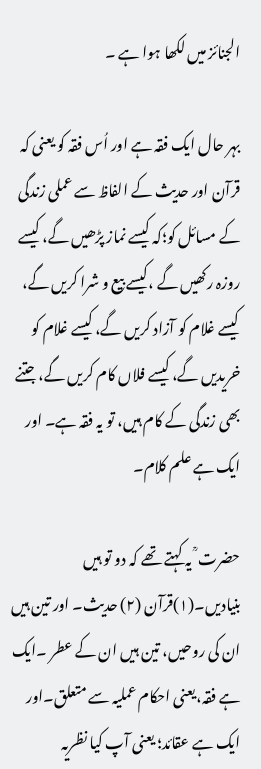الجنائز میں لکھا ہوا ہے ۔

بہر حال ایک فقہ ہے اور اُس فقہ کو یعنی کہ قرآن اور حدیث کے الفاظ سے عملی زندگی کے مسائل کو؛کہ کیسے نماز پڑھیں گے، کیسے روزہ رکھیں گے ،کیسے بیع و شرا کریں گے، کیسے غلام کو آزاد کریں گے، کیسے غلام کو خریدیں گے، کیسے فلاں کام کریں گے، جتنے بھی زندگی کے کام ہیں، تو یہ فقہ ہے۔ اور ایک ہے علم کلام۔

حضرت ؒ یہ کہتے تھے کہ دو تو ہیں بنیادیں۔(۱)قرآن (۲) حدیث۔ اور تین ہیں ان کی روحیں، تین ہیں ان کے عطر ۔ایک ہے فقہ،یعنی احکام عملیہ سے متعلق۔اور ایک ہے عقائد؛ یعنی آپ کیا نظریہ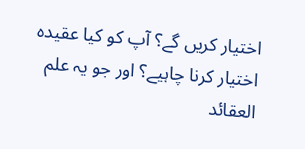اختیار کریں گے؟ آپ کو کیا عقیدہ اختیار کرنا چاہیے؟ اور جو یہ علم العقائد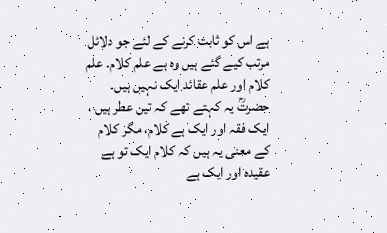ہے اس کو ثابت کرنے کے لئے جو دلائل مرتب کیے گئے ہیں وہ ہے علم کلام۔ علم کلام اور علم عقائد ایک نہیں ہیں۔ حضرتؒ یہ کہتے تھے کہ تین عطر ہیں ، ایک فقہ اور ایک ہے کلام، مگر کلام کے معنی یہ ہیں کہ کلام ایک تو ہے عقیدہ اور ایک ہے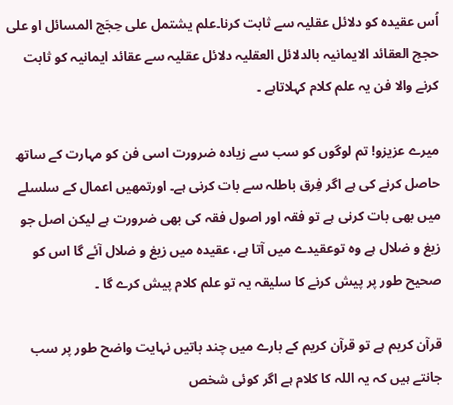اُس عقیدہ کو دلائل عقلیہ سے ثابت کرنا۔علم یشتمل علی حِجَج المسائل او علی حجج العقائد الایمانیہ بالدلائل العقلیہ دلائل عقلیہ سے عقائد ایمانیہ کو ثابت کرنے والا فن یہ علم کلام کہلاتاہے ۔

میرے عزیزو! تم لوگوں کو سب سے زیادہ ضرورت اسی فن کو مہارت کے ساتھ حاصل کرنے کی ہے اگر فِرق باطلہ سے بات کرنی ہے۔ اورتمھیں اعمال کے سلسلے میں بھی بات کرنی ہے تو فقہ اور اصول فقہ کی بھی ضرورت ہے لیکن اصل جو زیغ و ضلال ہے وہ توعقیدے میں آتا ہے، عقیدہ میں زیغ و ضلال آئے گا اس کو صحیح طور پر پیش کرنے کا سلیقہ یہ تو علم کلام پیش کرے گا ۔

قرآن کریم ہے تو قرآن کریم کے بارے میں چند باتیں نہایت واضح طور پر سب جانتے ہیں کہ یہ اللہ کا کلام ہے اگر کوئی شخص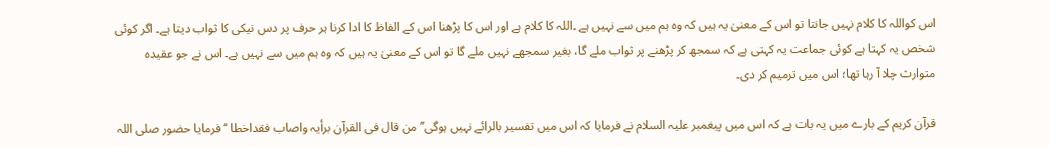اس کواللہ کا کلام نہیں جانتا تو اس کے معنیٰ یہ ہیں کہ وہ ہم میں سے نہیں ہے ۔اللہ کا کلام ہے اور اس کا پڑھنا اس کے الفاظ کا ادا کرنا ہر حرف پر دس نیکی کا ثواب دیتا ہے۔ اگر کوئی شخص یہ کہتا ہے کوئی جماعت یہ کہتی ہے کہ سمجھ کر پڑھنے پر ثواب ملے گا، بغیر سمجھے نہیں ملے گا تو اس کے معنیٰ یہ ہیں کہ وہ ہم میں سے نہیں ہے۔ اس نے جو عقیدہ متوارث چلا آ رہا تھا؛ اس میں ترمیم کر دی۔

قرآن کریم کے بارے میں یہ بات ہے کہ اس میں پیغمبر علیہ السلام نے فرمایا کہ اس میں تفسیر بالرائے نہیں ہوگی’’ من قال فی القرآن برأیہ واصاب فقداخطا ‘‘فرمایا حضور صلی اللہ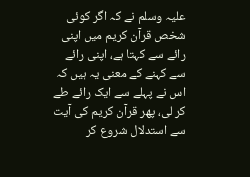علیہ وسلم نے کہ اگر کوئی شخص قرآن کریم میں اپنی رائے سے کہتا ہے، اپنی رائے سے کہنے کے معنی یہ ہیں کہ اس نے پہلے سے ایک رائے طے کر لی، پھر قرآن کریم کی آیت سے استدلال شروع کر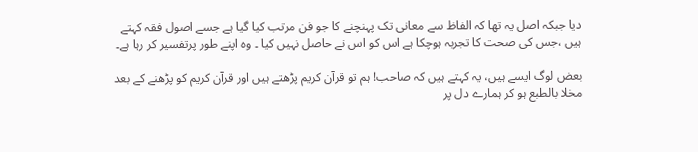دیا جبکہ اصل یہ تھا کہ الفاظ سے معانی تک پہنچنے کا جو فن مرتب کیا گیا ہے جسے اصول فقہ کہتے ہیں ،جس کی صحت کا تجربہ ہوچکا ہے اس کو اس نے حاصل نہیں کیا ۔ وہ اپنے طور پرتفسیر کر رہا ہے۔

بعض لوگ ایسے ہیں، یہ کہتے ہیں کہ صاحب! ہم تو قرآن کریم پڑھتے ہیں اور قرآن کریم کو پڑھنے کے بعد مخلا بالطبع ہو کر ہمارے دل پر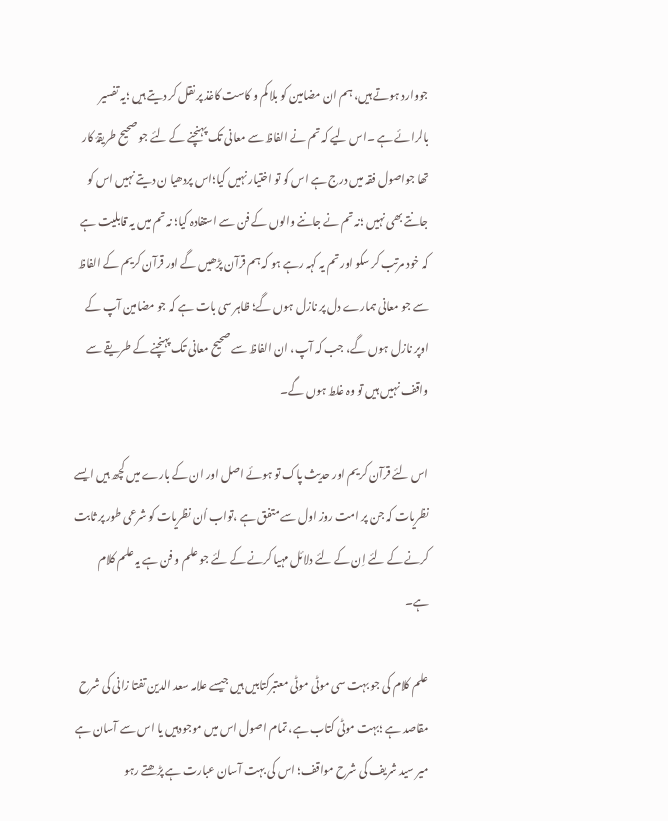جووارد ہوتے ہیں، ہم ان مضامین کو بلا کم و کاست کاغذ پر نقل کر دیتے ہیں ؛یہ تفسیر بالرائے ہے ۔اس لیے کہ تم نے الفاظ سے معانی تک پہنچنے کے لئے جو صحیح طریقۂ کار تھا جواصول فقہ میں درج ہے اس کو تو اختیار نہیں کیا؛اس پردھیا ن دیتے نہیں اس کو جانتے بھی نہیں ؛نہ تم نے جاننے والوں کے فن سے استفادہ کیا؛ نہ تم میں یہ قابلیت ہے کہ خود مرتب کر سکو اور تم یہ کہہ رہے ہو کہ ہم قرآن پڑھیں گے اور قرآن کریم کے الفاظ سے جو معانی ہمارے دل پر نازل ہوں گے؛ ظاہر سی بات ہے کہ جو مضامین آپ کے اوپر نازل ہوں گے، جب کہ آپ، ان الفاظ سے صحیح معانی تک پہنچنے کے طریقے سے واقف نہیں ہیں تو وہ غلط ہوں گے۔

اس لئے قرآن کریم اور حدیث پاک تو ہوئے اصل اور ان کے بارے میں کچھ ہیں ایسے نظریات کہ جن پر امت روز اول سے متفق ہے ،تواب اُن نظریات کو شرعی طور پر ثابت کرنے کے لئے اِن کے لئے دلائل مہیا کرنے کے لئے جو علم و فن ہے یہ علم کلام ہے۔

علم کلام کی جو بہت سی موٹی موٹی معتبرکتابیں ہیں جیسے علامہ سعد الدین تفتا زانی کی شرح مقاصد ہے ؛بہت موٹی کتاب ہے، تمام اصول اس میں موجودہیں یا اس سے آسان ہے میر سید شریف کی شرح مواقف؛ اس کی بہت آسان عبارت ہے پڑھتے رہو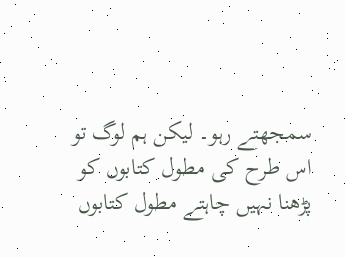سمجھتے رہو۔ لیکن ہم لوگ تو اس طرح کی مطول کتابوں کو پڑھنا نہیں چاہتے مطول کتابوں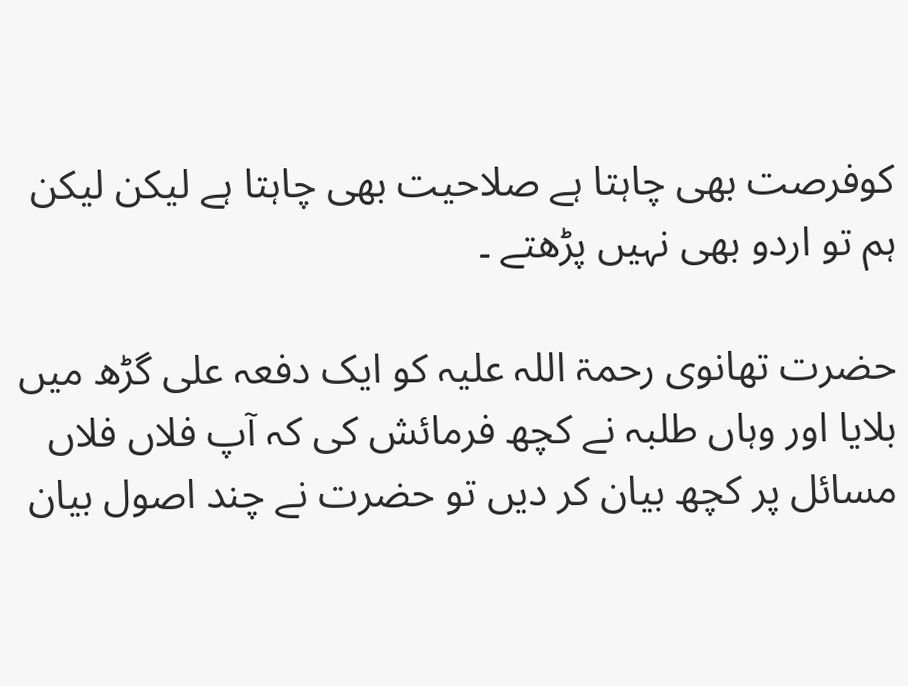کوفرصت بھی چاہتا ہے صلاحیت بھی چاہتا ہے لیکن لیکن ہم تو اردو بھی نہیں پڑھتے ۔

حضرت تھانوی رحمۃ اللہ علیہ کو ایک دفعہ علی گڑھ میں بلایا اور وہاں طلبہ نے کچھ فرمائش کی کہ آپ فلاں فلاں مسائل پر کچھ بیان کر دیں تو حضرت نے چند اصول بیان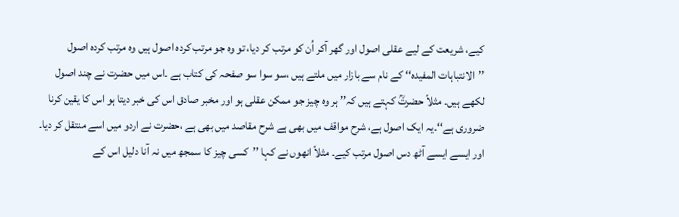کیے، شریعت کے لیے عقلی اصول اور گھر آکر اُن کو مرتب کر دیا، تو وہ جو مرتب کردہ اصول ہیں وہ مرتب کردہ اصول ’’الانتباہات المفیدہ‘‘ کے نام سے بازار میں ملتے ہیں ،سو سوا سو صفحہ کی کتاب ہے ۔اس میں حضرت نے چند اصول لکھے ہیں۔ مثلاً حضرتؒ کہتے ہیں کہ’’ ہر وہ چیز جو ممکن عقلی ہو اور مخبر صادق اس کی خبر دیتا ہو اس کا یقین کرنا ضروری ہے‘‘۔یہ ایک اصول ہے، شرح مواقف میں بھی ہے شرح مقاصد میں بھی ہے ،حضرت نے اردو میں اسے منتقل کر دیا۔ اور ایسے ایسے آٹھ دس اصول مرتب کیے۔ مثلاً انھوں نے کہا ’’کسی چیز کا سمجھ میں نہ آنا دلیل اس کے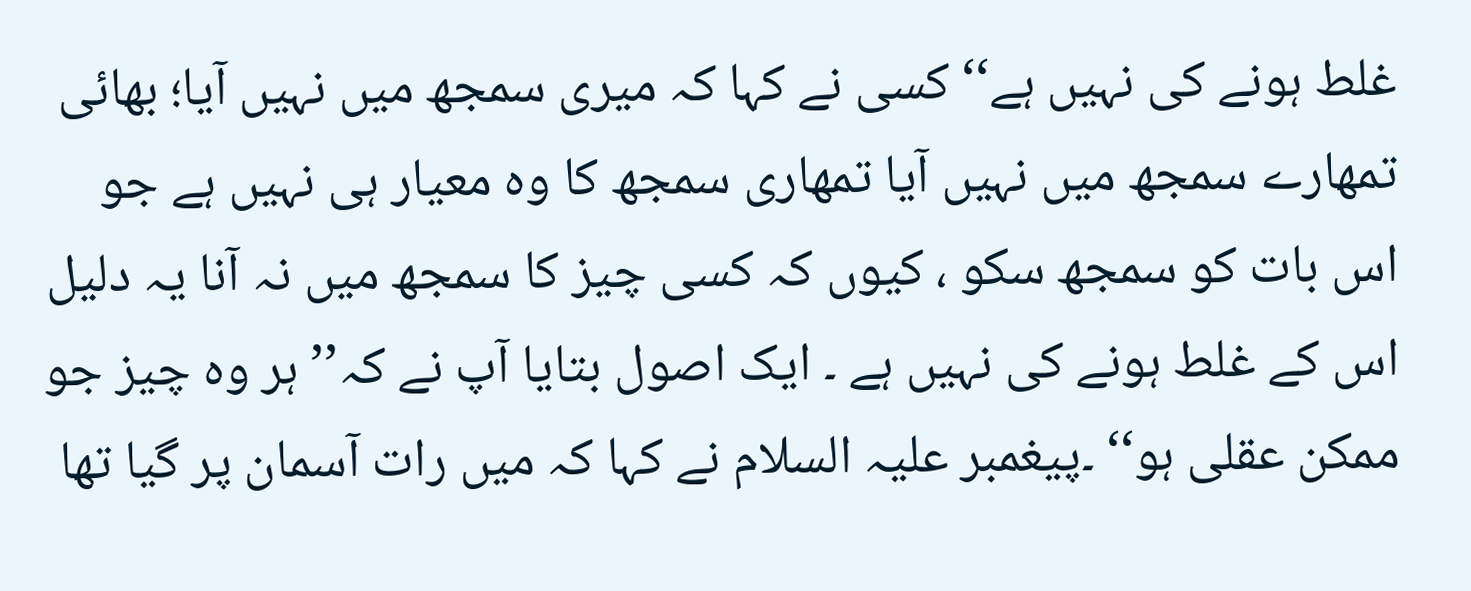غلط ہونے کی نہیں ہے‘‘ کسی نے کہا کہ میری سمجھ میں نہیں آیا؛ بھائی تمھارے سمجھ میں نہیں آیا تمھاری سمجھ کا وہ معیار ہی نہیں ہے جو اس بات کو سمجھ سکو ، کیوں کہ کسی چیز کا سمجھ میں نہ آنا یہ دلیل اس کے غلط ہونے کی نہیں ہے ۔ ایک اصول بتایا آپ نے کہ’’ ہر وہ چیز جو ممکن عقلی ہو‘‘ ۔پیغمبر علیہ السلام نے کہا کہ میں رات آسمان پر گیا تھا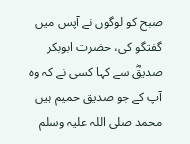صبح کو لوگوں نے آپس میں گفتگو کی، حضرت ابوبکر صدیقؓ سے کہا کسی نے کہ وہ آپ کے جو صدیق حمیم ہیں محمد صلی اللہ علیہ وسلم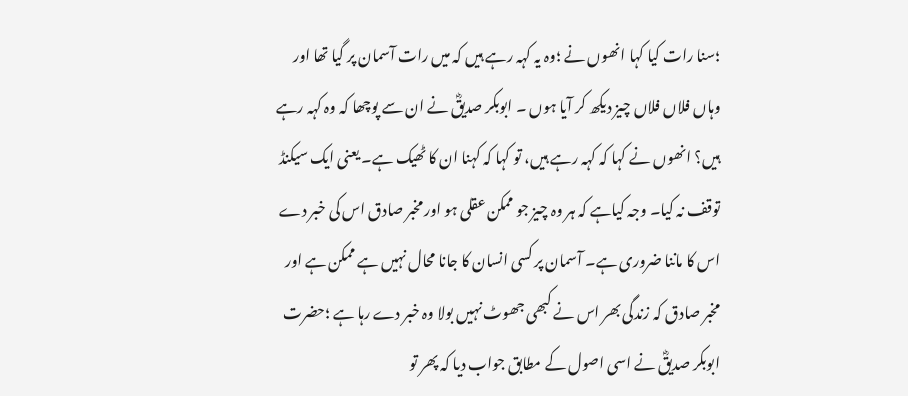؛سنا رات کیا کہا انھوں نے ؛وہ یہ کہہ رہے ہیں کہ میں رات آسمان پر گیا تھا اور وہاں فلاں فلاں چیز دیکھ کر آیا ہوں ۔ ابوبکر صدیقؓ نے ان سے پوچھا کہ وہ کہہ رہے ہیں؟ انھوں نے کہا کہ کہہ رہے ہیں، تو کہا کہ کہنا ان کا ٹھیک ہے۔ یعنی ایک سیکنڈ توقف نہ کیا۔ وجہ کیاہے کہ ہر وہ چیز جو ممکن عقلی ہو اور مخبر صادق اس کی خبر دے اس کا ماننا ضروری ہے۔ آسمان پر کسی انسان کا جانا محال نہیں ہے ممکن ہے اور مخبر صادق کہ زندگی بھر اس نے کبھی جھوٹ نہیں بولا وہ خبر دے رہا ہے ؛حضرت ابوبکر صدیقؓ نے اسی اصول کے مطابق جواب دیا کہ پھر تو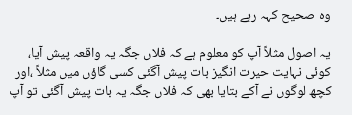وہ صحیح کہہ رہے ہیں۔

یہ اصول مثلاً آپ کو معلوم ہے کہ فلاں جگہ یہ واقعہ پیش آیا، کوئی نہایت حیرت انگیز بات پیش آگئی کسی گاؤں میں مثلاً ،اور کچھ لوگوں نے آکے بتایا بھی کہ فلاں جگہ یہ بات پیش آگئی تو آپ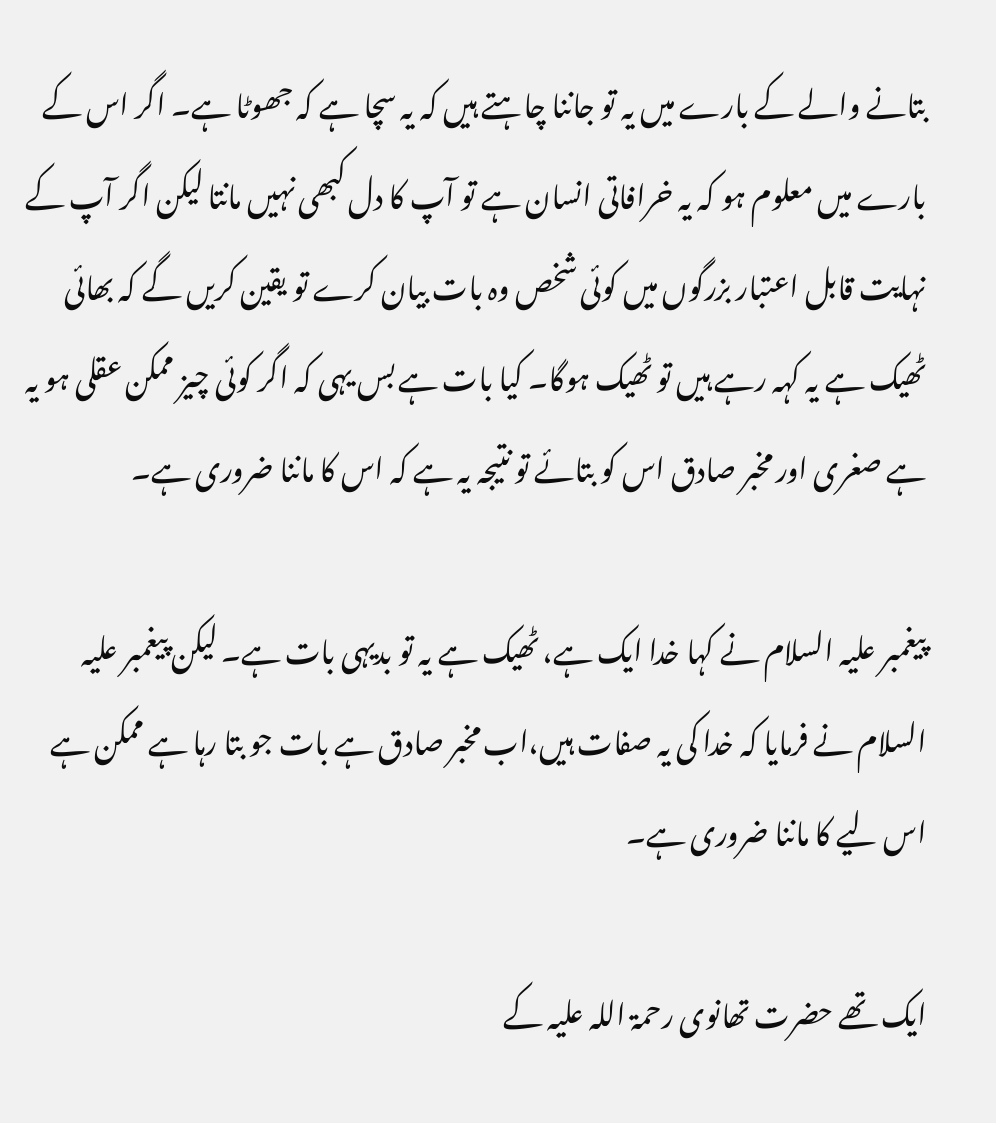بتانے والے کے بارے میں یہ تو جاننا چاہتے ہیں کہ یہ سچا ہے کہ جھوٹا ہے۔ اگر اس کے بارے میں معلوم ہو کہ یہ خرافاتی انسان ہے تو آپ کا دل کبھی نہیں مانتا لیکن اگر آپ کے نہایت قابل اعتبار بزرگوں میں کوئی شخص وہ بات بیان کرے تو یقین کریں گے کہ بھائی ٹھیک ہے یہ کہہ رہے ہیں تو ٹھیک ہوگا۔ کیا بات ہے بس یہی کہ اگر کوئی چیز ممکن عقلی ہو یہ ہے صغری اور مخبر صادق اس کو بتائے تو نتیجہ یہ ہے کہ اس کا ماننا ضروری ہے۔

پیغمبر علیہ السلام نے کہا خدا ایک ہے، ٹھیک ہے یہ تو بدیہی بات ہے۔ لیکن پیغمبر علیہ السلام نے فرمایا کہ خدا کی یہ صفات ہیں،اب مخبر صادق ہے بات جو بتا رہا ہے ممکن ہے اس لیے کا ماننا ضروری ہے۔

ایک تھے حضرت تھانوی رحمۃ اللہ علیہ کے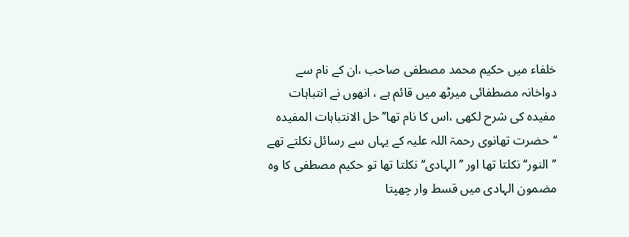خلفاء میں حکیم محمد مصطفی صاحب ،ان کے نام سے دواخانہ مصطفائی میرٹھ میں قائم ہے ، انھوں نے انتباہات مفیدہ کی شرح لکھی ،اس کا نام تھا’’ حل الانتباہات المفیدہ ‘‘حضرت تھانوی رحمۃ اللہ علیہ کے یہاں سے رسائل نکلتے تھے ’’النور‘‘ نکلتا تھا اور ’’ الہادی‘‘ نکلتا تھا تو حکیم مصطفی کا وہ مضمون الہادی میں قسط وار چھپتا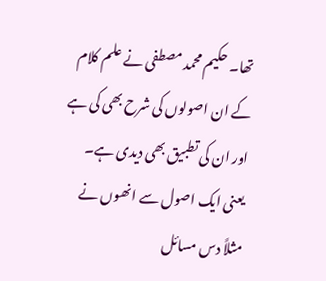تھا۔ حکیم محمد مصطفی نے علم کلام کے ان اصولوں کی شرح بھی کی ہے اور ان کی تطبیق بھی دیدی ہے۔ یعنی ایک اصول سے انھوں نے مثلاً دس مسائل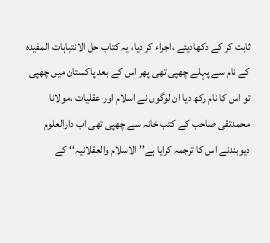ثابت کر کے دکھادیئے ،اجراء کر دیا، یہ کتاب حل الانتباہات المفیدہ کے نام سے پہلے چھپی تھی پھر اس کے بعد پاکستان میں چھپی تو اس کا نام رکھ دیا ان لوگوں نے اسلام اور عقلیات ،مولانا محمدتقی صاحب کے کتب خانہ سے چھپی تھی اب دارالعلوم دیوبندنے اس کا ترجمہ کرایا ہے’’ الاسلام والعقلانیہ‘‘ کے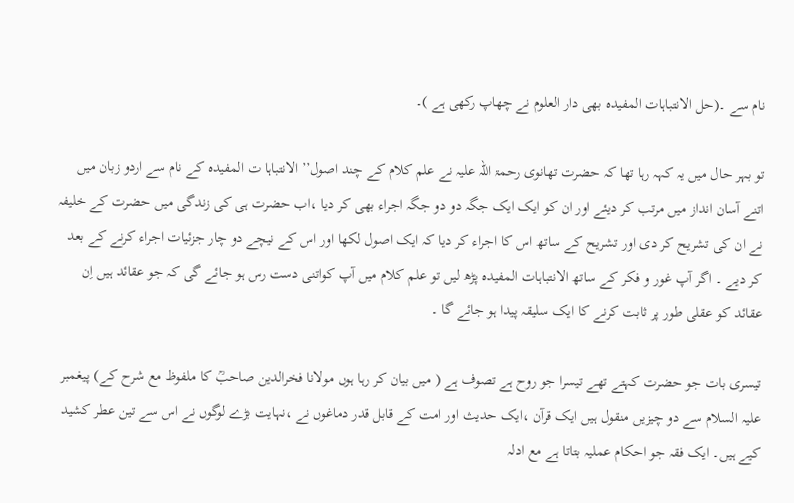نام سے ۔(حل الانتباہات المفیدہ بھی دار العلوم نے چھاپ رکھی ہے )۔

تو بہر حال میں یہ کہہ رہا تھا کہ حضرت تھانوی رحمۃ اللہ علیہ نے علم کلام کے چند اصول’’ الانتباہا ت المفیدہ کے نام سے اردو زبان میں اتنے آسان انداز میں مرتب کر دیئے اور ان کو ایک ایک جگہ دو دو جگہ اجراء بھی کر دیا ،اب حضرت ہی کی زندگی میں حضرت کے خلیفہ نے ان کی تشریح کر دی اور تشریح کے ساتھ اس کا اجراء کر دیا کہ ایک اصول لکھا اور اس کے نیچے دو چار جزئیات اجراء کرنے کے بعد کر دیے ۔ اگر آپ غور و فکر کے ساتھ الانتباہات المفیدہ پڑھ لیں تو علم کلام میں آپ کواتنی دست رس ہو جائے گی کہ جو عقائد ہیں اِن عقائد کو عقلی طور پر ثابت کرنے کا ایک سلیقہ پیدا ہو جائے گا ۔

تیسری بات جو حضرت کہتے تھے تیسرا جو روح ہے تصوف ہے ( میں بیان کر رہا ہوں مولانا فخرالدین صاحبؒ کا ملفوظ مع شرح کے) پیغمبر علیہ السلام سے دو چیزیں منقول ہیں ایک قرآن ،ایک حدیث اور امت کے قابل قدر دماغوں نے ،نہایت بڑے لوگوں نے اس سے تین عطر کشید کیے ہیں۔ ایک فقہ جو احکام عملیہ بتاتا ہے مع ادلہ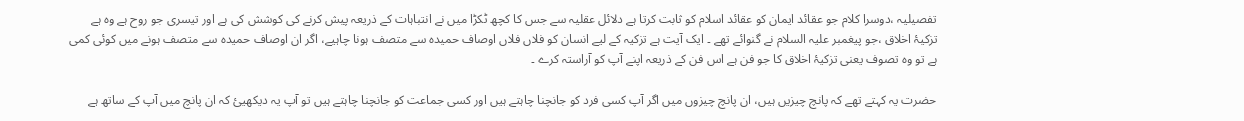تفصیلیہ ،دوسرا کلام جو عقائد ایمان کو عقائد اسلام کو ثابت کرتا ہے دلائل عقلیہ سے جس کا کچھ ٹکڑا میں نے انتباہات کے ذریعہ پیش کرنے کی کوشش کی ہے اور تیسری جو روح ہے وہ ہے تزکیۂ اخلاق ،جو پیغمبر علیہ السلام نے گنوائے تھے ۔ ایک آیت ہے تزکیہ کے لیے انسان کو فلاں فلاں اوصاف حمیدہ سے متصف ہونا چاہیے، اگر ان اوصاف حمیدہ سے متصف ہونے میں کوئی کمی ہے تو وہ تصوف یعنی تزکیۂ اخلاق کا جو فن ہے اس فن کے ذریعہ اپنے آپ کو آراستہ کرے ۔

حضرت یہ کہتے تھے کہ پانچ چیزیں ہیں، ان پانچ چیزوں میں اگر آپ کسی فرد کو جانچنا چاہتے ہیں اور کسی جماعت کو جانچنا چاہتے ہیں تو آپ یہ دیکھیئ کہ ان پانچ میں آپ کے ساتھ ہے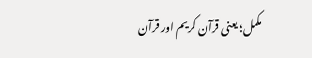مکمل؛ یعنی قرآن کریم اور قرآن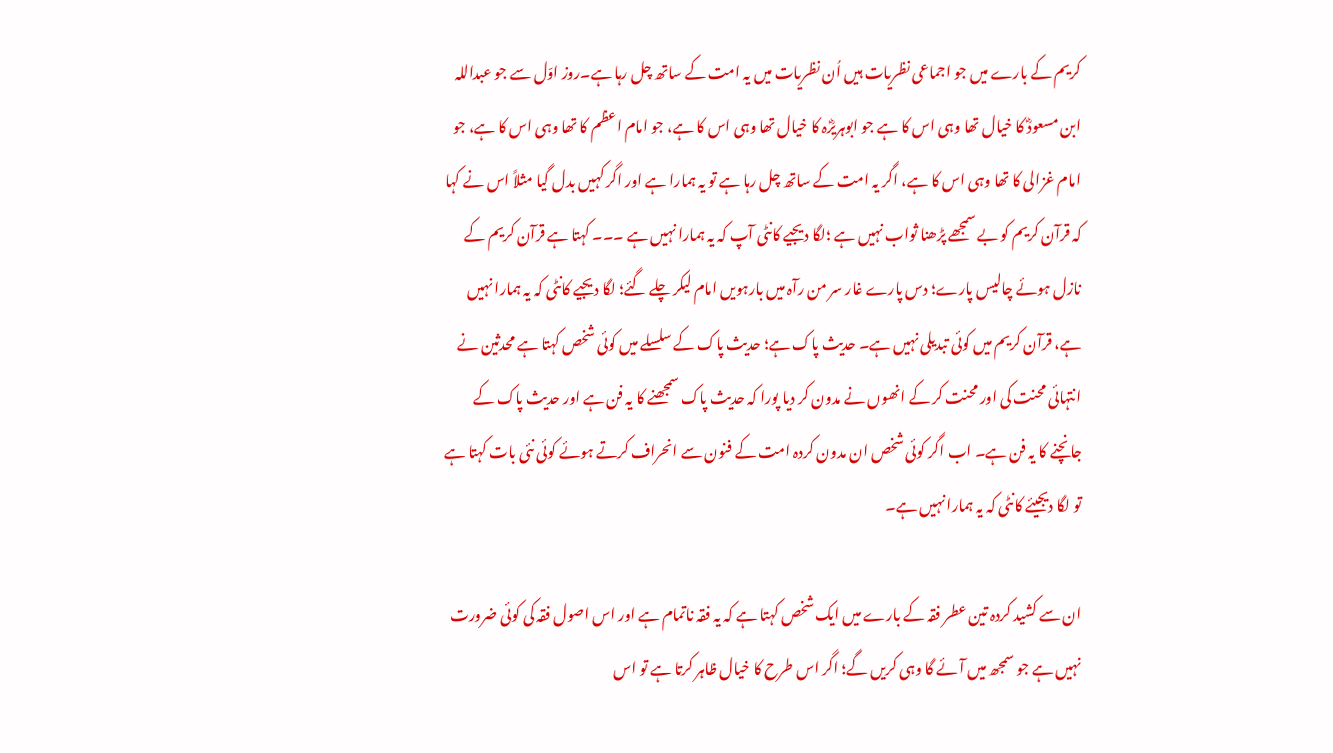کریم کے بارے میں جو اجماعی نظریات ہیں اُن نظریات میں یہ امت کے ساتھ چل رہا ہے۔روز اوّل سے جو عبداللہ ابن مسعودؓ کا خیال تھا وہی اس کا ہے جو ابوہریرؓہ کا خیال تھا وہی اس کا ہے، جو امام اعظم کا تھا وہی اس کا ہے، جو امام غزالی کا تھا وہی اس کا ہے، اگر یہ امت کے ساتھ چل رہا ہے تو یہ ہمارا ہے اور اگر کہیں بدل گیا مثلاً اس نے کہا کہ قرآن کریم کو بے سمجھے پڑھنا ثواب نہیں ہے ؛لگا دیجیے کانٹی آپ کہ یہ ہمارا نہیں ہے ۔۔۔ کہتا ہے قرآن کریم کے نازل ہوئے چالیس پارے؛ دس پارے غار سر من رآہ میں بارہویں امام لیکر چلے گئے؛ لگا دیجیے کانٹی کہ یہ ہمارا نہیں ہے، قرآن کریم میں کوئی تبدیلی نہیں ہے۔ حدیث پاک ہے؛ حدیث پاک کے سلسلے میں کوئی شخص کہتا ہے محدثین نے انتہائی محنت کی اور محنت کر کے انھوں نے مدون کر دیا پورا کہ حدیث پاک سمجھنے کا یہ فن ہے اور حدیث پاک کے جانچنے کا یہ فن ہے۔ اب اگر کوئی شخص ان مدون کردہ امت کے فنون سے انحراف کرتے ہوئے کوئی نئی بات کہتا ہے تو لگا دیجیئے کانٹی کہ یہ ہمارا نہیں ہے۔

ان سے کشید کردہ تین عطر فقہ کے بارے میں ایک شخص کہتا ہے کہ یہ فقہ ناتمام ہے اور اس اصول فقہ کی کوئی ضرورت نہیں ہے جو سمجھ میں آئے گا وہی کریں گے؛ اگر اس طرح کا خیال ظاہر کرتا ہے تو اس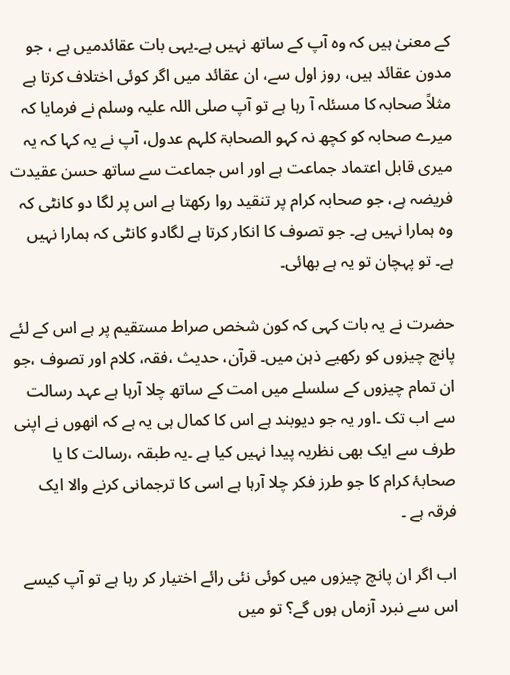کے معنیٰ ہیں کہ وہ آپ کے ساتھ نہیں ہے۔یہی بات عقائدمیں ہے ، جو مدون عقائد ہیں، روز اول سے، ان عقائد میں اگر کوئی اختلاف کرتا ہے مثلاً صحابہ کا مسئلہ آ رہا ہے تو آپ صلی اللہ علیہ وسلم نے فرمایا کہ میرے صحابہ کو کچھ نہ کہو الصحابۃ کلہم عدول، آپ نے یہ کہا کہ یہ میری قابل اعتماد جماعت ہے اور اس جماعت سے ساتھ حسن عقیدت فریضہ ہے، جو صحابہ کرام پر تنقید روا رکھتا ہے اس پر لگا دو کانٹی کہ وہ ہمارا نہیں ہے۔ جو تصوف کا انکار کرتا ہے لگادو کانٹی کہ ہمارا نہیں ہے۔ تو پہچان تو یہ ہے بھائی۔

حضرت نے یہ بات کہی کہ کون شخص صراط مستقیم پر ہے اس کے لئے پانچ چیزوں کو رکھیے ذہن میں۔ قرآن، حدیث ،فقہ، کلام اور تصوف ،جو ان تمام چیزوں کے سلسلے میں امت کے ساتھ چلا آرہا ہے عہد رسالت سے اب تک ۔اور یہ جو دیوبند ہے اس کا کمال ہی یہ ہے کہ انھوں نے اپنی طرف سے ایک بھی نظریہ پیدا نہیں کیا ہے ۔یہ طبقہ ،رسالت کا یا صحابۂ کرام کا جو طرز فکر چلا آرہا ہے اسی کا ترجمانی کرنے والا ایک فرقہ ہے ۔

اب اگر ان پانچ چیزوں میں کوئی نئی رائے اختیار کر رہا ہے تو آپ کیسے اس سے نبرد آزماں ہوں گے؟ تو میں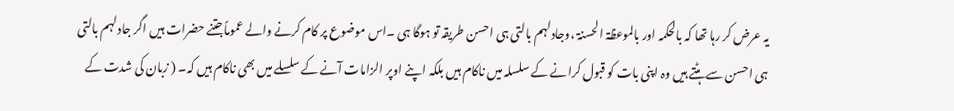یہ عرض کر رہا تھا کہ بالحکمہ اور بالموعظۃ الحسنۃ ،وجادلہم بالتی ہی احسن طریقہ تو ہوگا ہی ۔اس موضوع پر کام کرنے والے عموماًجتنے حضرات ہیں اگر جادلہم بالتی ہی احسن سے ہٹتے ہیں وہ اپنی بات کو قبول کرانے کے سلسلہ میں ناکام ہیں بلکہ اپنے اوپر الزامات آنے کے سلسلے میں بھی ناکام ہیں کہ۔ ( زبان کی شدت کے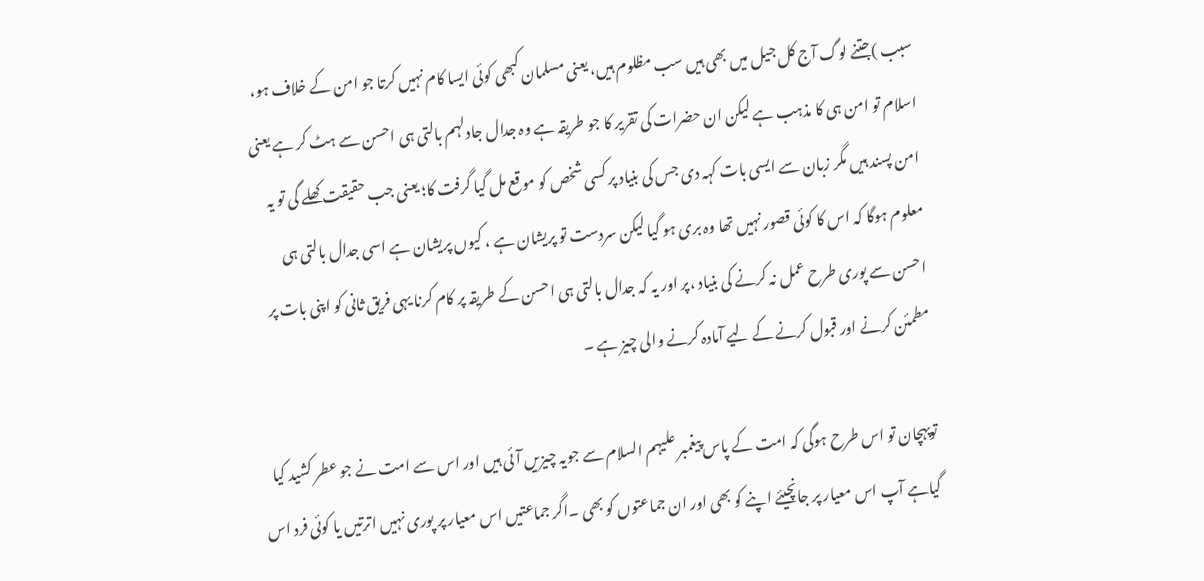سبب )جتنے لوگ آج کل جیل میں بھی ہیں سب مظلوم ہیں، یعنی مسلمان کبھی کوئی ایسا کام نہیں کرتا جو امن کے خلاف ہو، اسلام تو امن ہی کا مذہب ہے لیکن ان حضرات کی تقریر کا جو طریقہ ہے وہ جدال جادلہم بالتی ہی احسن سے ہٹ کر ہے یعنی امن پسند ہیں مگر زبان سے ایسی بات کہہ دی جس کی بنیاد پر کسی شخص کو موقع مل گیا گرفت کا؛ یعنی جب حقیقت کھلے گی تو یہ معلوم ہوگا کہ اس کا کوئی قصور نہیں تھا وہ بری ہو گیا لیکن سردست تو پریشان ہے ، کیوں پریشان ہے اسی جدال بالتی ہی احسن سے پوری طرح عمل نہ کرنے کی بنیاد ،پر اور یہ کہ جدال بالتی ہی احسن کے طریقہ پر کام کرنا یہی فریق ثانی کو اپنی بات پر مطمئن کرنے اور قبول کرنے کے لیے آمادہ کرنے والی چیز ہے ۔

توپہچان تو اس طرح ہوگی کہ امت کے پاس پیغمبر علیہم السلام سے جویہ چیزیں آئی ہیں اور اس سے امت نے جو عطر کشید کیا گیاہے آپ اس معیار پر جانچیئے اپنے کو بھی اور ان جماعتوں کو بھی ۔اگر جماعتیں اس معیار پر پوری نہیں اترتیں یا کوئی فرد اس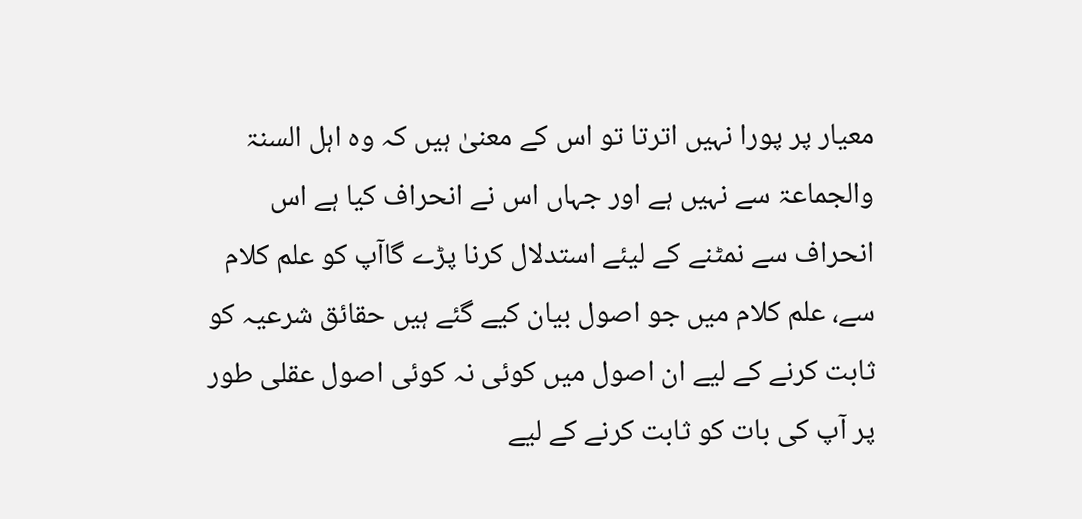معیار پر پورا نہیں اترتا تو اس کے معنیٰ ہیں کہ وہ اہل السنۃ والجماعۃ سے نہیں ہے اور جہاں اس نے انحراف کیا ہے اس انحراف سے نمٹنے کے لیئے استدلال کرنا پڑے گاآپ کو علم کلام سے، علم کلام میں جو اصول بیان کیے گئے ہیں حقائق شرعیہ کو ثابت کرنے کے لیے ان اصول میں کوئی نہ کوئی اصول عقلی طور پر آپ کی بات کو ثابت کرنے کے لیے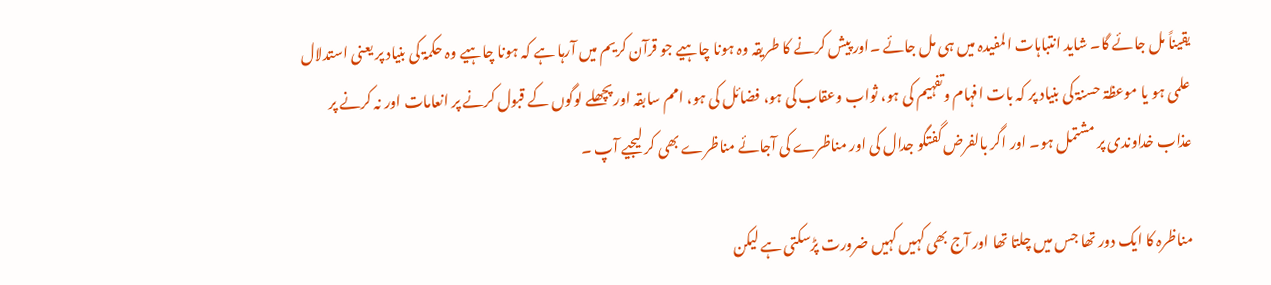یقیناً مل جائے گا۔ شاید انتباہات المفیدہ میں ہی مل جائے ۔اور پیش کرنے کا طریقہ وہ ہونا چاہیے جو قرآن کریم میں آرہا ہے کہ ہونا چاہیے وہ حکمۃ کی بنیاد پر یعنی استدلال علمی ہو یا موعظۃ حسنۃ کی بنیاد پر کہ بات افہام وتفہیم کی ہو، ثواب وعقاب کی ہو، فضائل کی ہو، امم سابقہ اور پچھلے لوگوں کے قبول کرنے پر انعامات اور نہ کرنے پر عذاب خداوندی پر مشتمل ہو۔ اور اگر بالفرض گفتگو جدال کی اور مناظرے کی آجائے مناظرے بھی کر لیجیے آپ ۔

مناظرہ کا ایک دور تھا جس میں چلتا تھا اور آج بھی کہیں کہیں ضرورت پڑسکتی ہے لیکن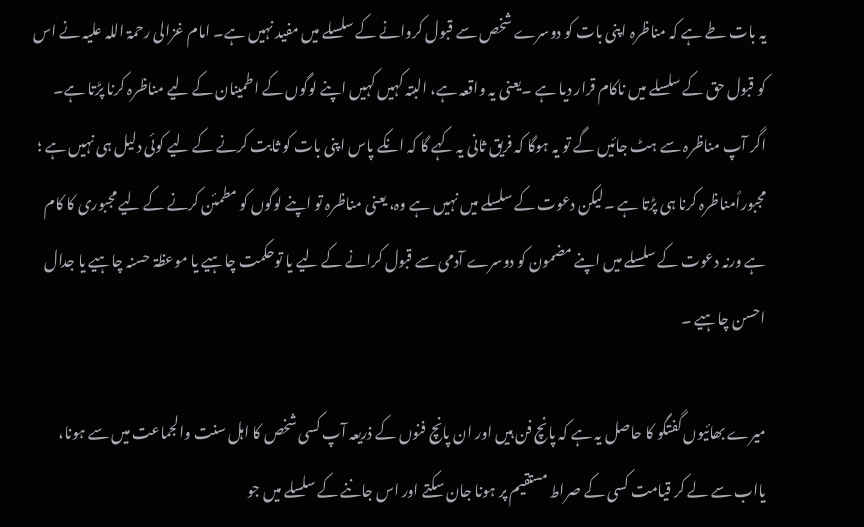یہ بات طے ہے کہ مناظرہ اپنی بات کو دوسرے شخص سے قبول کروانے کے سلسلے میں مفید نہیں ہے۔ امام غزالی رحمۃ اللہ علیہ نے اس کو قبول حق کے سلسلے میں ناکام قرار دیا ہے ۔یعنی یہ واقعہ ہے، البتہ کہیں کہیں اپنے لوگوں کے اطمینان کے لیے مناظرہ کرنا پڑتا ہے۔ اگر آپ مناظرہ سے ہٹ جائیں گے تو یہ ہوگا کہ فریق ثانی یہ کہے گا کہ انکے پاس اپنی بات کو ثابت کرنے کے لیے کوئی دلیل ہی نہیں ہے ؛ مجبوراًمناظرہ کرنا ہی پڑتا ہے ۔لیکن دعوت کے سلسلے میں نہیں ہے وہ، یعنی مناظرہ تو اپنے لوگوں کو مطمئن کرنے کے لیے مجبوری کا کام ہے ورنہ دعوت کے سلسلے میں اپنے مضمون کو دوسرے آدمی سے قبول کرانے کے لیے یا توحکمت چاہیے یا موعظۃ حسنہ چاہیے یا جدال احسن چاہیے ۔

میرے بھائیوں گفتگو کا حاصل یہ ہے کہ پانچ فن ہیں اور ان پانچ فنوں کے ذریعہ آپ کسی شخص کا اہل سنت والجماعت میں سے ہونا، یااب سے لے کر قیامت کسی کے صراط مستقیم پر ہونا جان سکتے اور اس جاننے کے سلسلے میں جو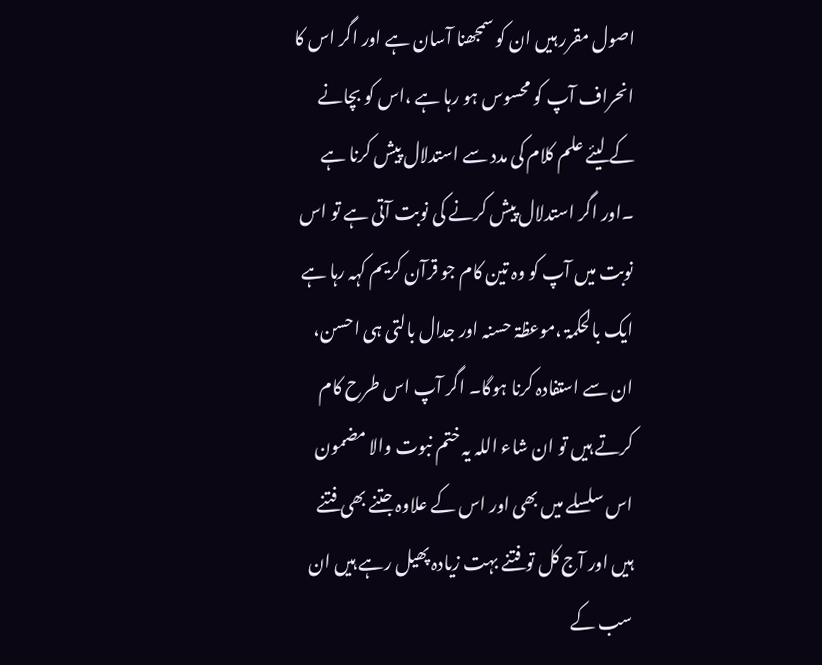اصول مقرر ہیں ان کو سمجھنا آسان ہے اور اگر اس کا انحراف آپ کو محسوس ہو رہا ہے ،اس کو بچانے کے لیئے علم کلام کی مدد سے استدلال پیش کرنا ہے ۔اور اگر استدلال پیش کرنے کی نوبت آتی ہے تو اس نوبت میں آپ کو وہ تین کام جو قرآن کریم کہہ رہا ہے ایک بالحکمۃ ،موعظۃ حسنہ اور جدال بالتی ہی احسن، ان سے استفادہ کرنا ہوگا۔ اگر آپ اس طرح کام کرتے ہیں تو ان شاء اللہ یہ ختم نبوت والا مضمون اس سلسلے میں بھی اور اس کے علاوہ جتنے بھی فتنے ہیں اور آج کل تو فتنے بہت زیادہ پھیل رہے ہیں ان سب کے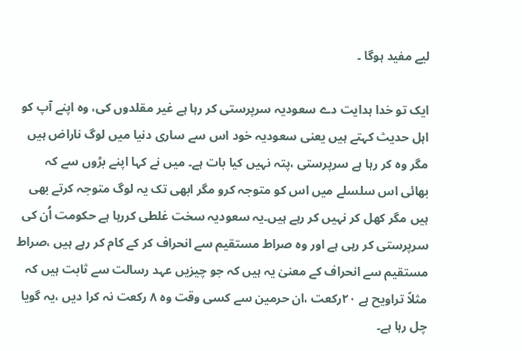لیے مفید ہوگا ۔

ایک تو خدا ہدایت دے سعودیہ سرپرستی کر رہا ہے غیر مقلدوں کی، وہ اپنے آپ کو اہل حدیث کہتے ہیں یعنی سعودیہ خود اس سے ساری دنیا میں لوگ ناراض ہیں مگر وہ کر رہا ہے سرپرستی ،پتہ نہیں کیا بات ہے۔ میں نے کہا اپنے بڑوں سے کہ بھائی اس سلسلے میں اس کو متوجہ کرو مگر ابھی تک یہ لوگ متوجہ کرتے بھی ہیں مگر کھل کر نہیں کر رہے ہیں۔یہ سعودیہ سخت غلطی کررہا ہے حکومت اُن کی سرپرستی کر رہی ہے اور وہ صراط مستقیم سے انحراف کر کے کام کر رہے ہیں ،صراط مستقیم سے انحراف کے معنیٰ یہ ہیں کہ جو چیزیں عہد رسالت سے ثابت ہیں کہ مثلاً تراویح ہے ۲۰رکعت ،ان حرمین سے کسی وقت وہ ۸ رکعت نہ کرا دیں ،یہ گویا چل رہا ہے۔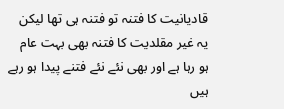قادیانیت کا فتنہ تو فتنہ ہی تھا لیکن یہ غیر مقلدیت کا فتنہ بھی بہت عام ہو رہا ہے اور بھی نئے نئے فتنے پیدا ہو رہے ہیں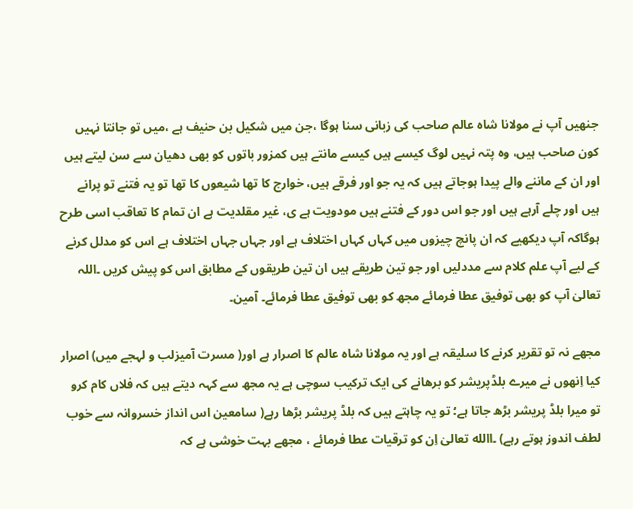جنھیں آپ نے مولانا شاہ عالم صاحب کی زبانی سنا ہوگا ،جن میں شکیل بن حنیف ہے ،میں تو جانتا نہیں کون صاحب ہیں، وہ پتہ نہیں لوگ کیسے ہیں کیسے مانتے ہیں کمزور باتوں کو بھی دھیان سے سن لیتے ہیں اور ان کے ماننے والے پیدا ہوجاتے ہیں کہ یہ جو اور فرقے ہیں، خوارج کا تھا شیعوں کا تھا تو یہ فتنے تو پرانے ہیں اور چلے آرہے ہیں اور جو اس دور کے فتنے ہیں مودویت ہے ی، غیر مقلدیت ہے ان تمام کا تعاقب اسی طرح ہوگاکہ آپ دیکھیے کہ ان پانچ چیزوں میں کہاں کہاں اختلاف ہے اور جہاں جہاں اختلاف ہے اس کو مدلل کرنے کے لیے آپ علم کلام سے مددلیں اور جو تین طریقے ہیں ان تین طریقوں کے مطابق اس کو پیش کریں ۔اللہ تعالیٰ آپ کو بھی توفیق عطا فرمائے مجھ کو بھی توفیق عطا فرمائے۔ آمین۔

مجھے نہ تو تقریر کرنے کا سلیقہ ہے اور یہ مولانا شاہ عالم کا اصرار ہے اور( مسرت آمیزلب و لہجے میں) اصرار کیا اِنھوں نے میرے بلڈپریشر کو برھانے کی ایک ترکیب سوچی ہے یہ مجھ سے کہہ دیتے ہیں کہ فلاں کام کرو تو میرا بلڈ پریشر بڑھ جاتا ہے؛ تو یہ چاہتے ہیں کہ بلڈ پریشر بڑھا رہے( سامعین اس انداز خسروانہ سے خوب لطف اندوز ہوتے رہے) ۔االله تعالیٰ اِن کو ترقیات عطا فرمائے ، مجھے بہت خوشی ہے کہ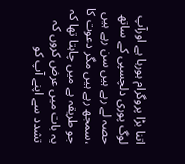اتنا بڑا پروگرام ہورہا ہے اورآپ لوگ پوری دلچسپی کے ساتھ حصہ لے رہے ہیں سن رہے ہیں ،سمجھ رہے ہیں مگر دعوت کا جو طریقہ ہے میں چاہتا تھا کہ یہ بات میں عرض کروں کہ تشدد سے اپنے آپ کو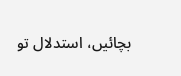بچائیں، استدلال تو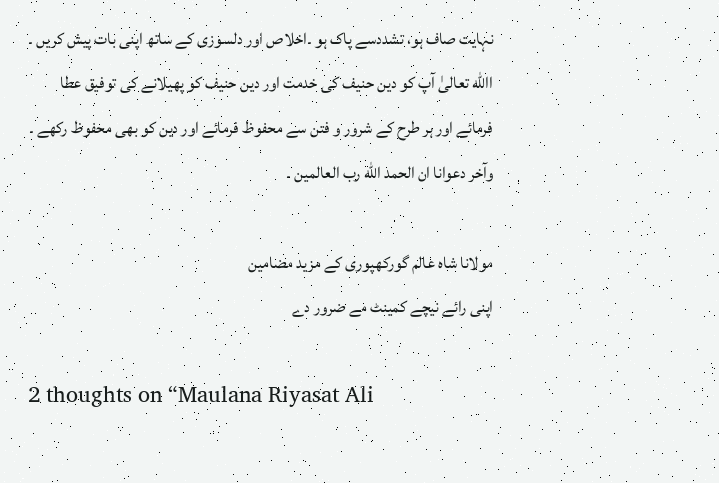نہایت صاف ہو، تشددسے پاک ہو ۔اخلاص اور دلسوزی کے ساتھ اپنی بات پیش کریں ۔ االله تعالیٰ آپ کو دین حنیف کی خدمت اور دین حنیف کو پھیلانے کی توفیق عطا فرمائے اور ہر طرح کے شرور و فتن سے محفوظ فرمائے اور دین کو بھی محفوظ رکھے ۔ وآخر دعوانا ان الحمد الله رب العالمین ۔

مولانا شاہ عالم گورکھپوری کے مزید مضامین
اپنی رائے نیچے کمینٹ مے ضرور دے

2 thoughts on “Maulana Riyasat Ali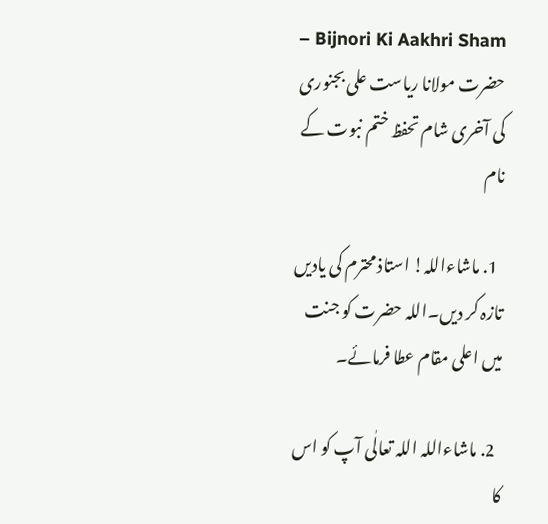Bijnori Ki Aakhri Sham – حضرت مولانا ریاست علی بجنوری کی آخری شام تحفظ ختم نبوت کے نام

  1. ماشاءاللہ! استاذ محترم کی یادیں تازہ کر دیں۔اللہ حضرت کو جنت میں اعلی مقام عطا فرمائے۔

  2. ماشاءاللہ اللہ تعالٰی آپ کو اس کا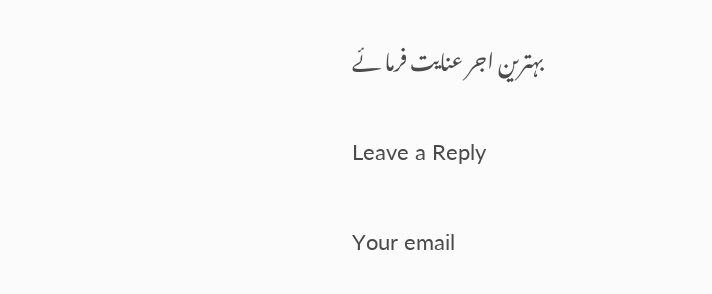بہترین اجر عنایت فرما ئے

Leave a Reply

Your email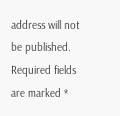address will not be published. Required fields are marked *